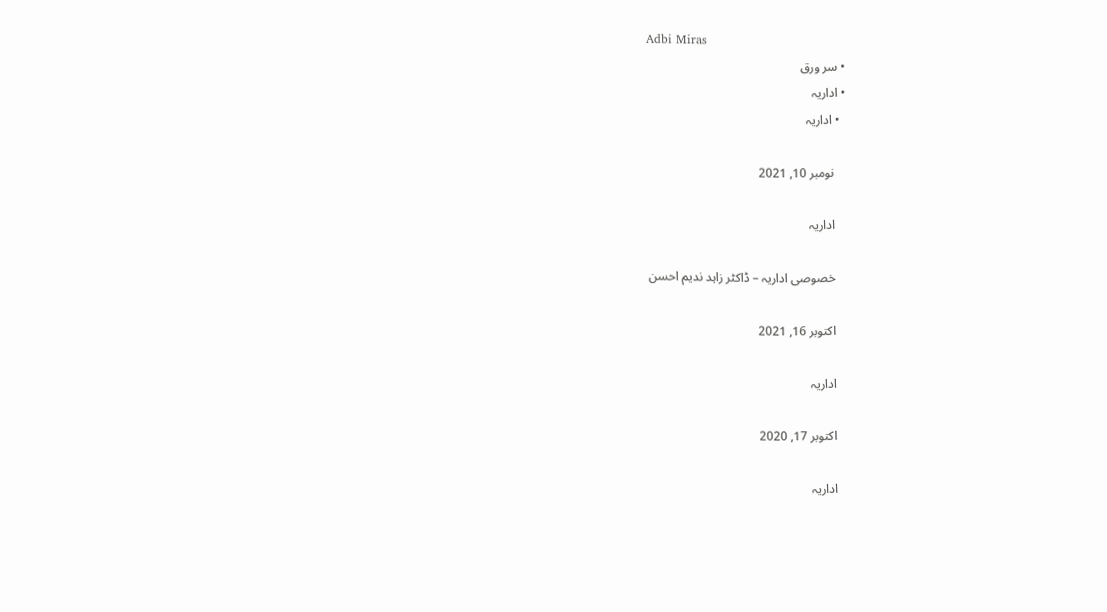Adbi Miras
  • سر ورق
  • اداریہ
    • اداریہ

      نومبر 10, 2021

      اداریہ

      خصوصی اداریہ – ڈاکٹر زاہد ندیم احسن

      اکتوبر 16, 2021

      اداریہ

      اکتوبر 17, 2020

      اداریہ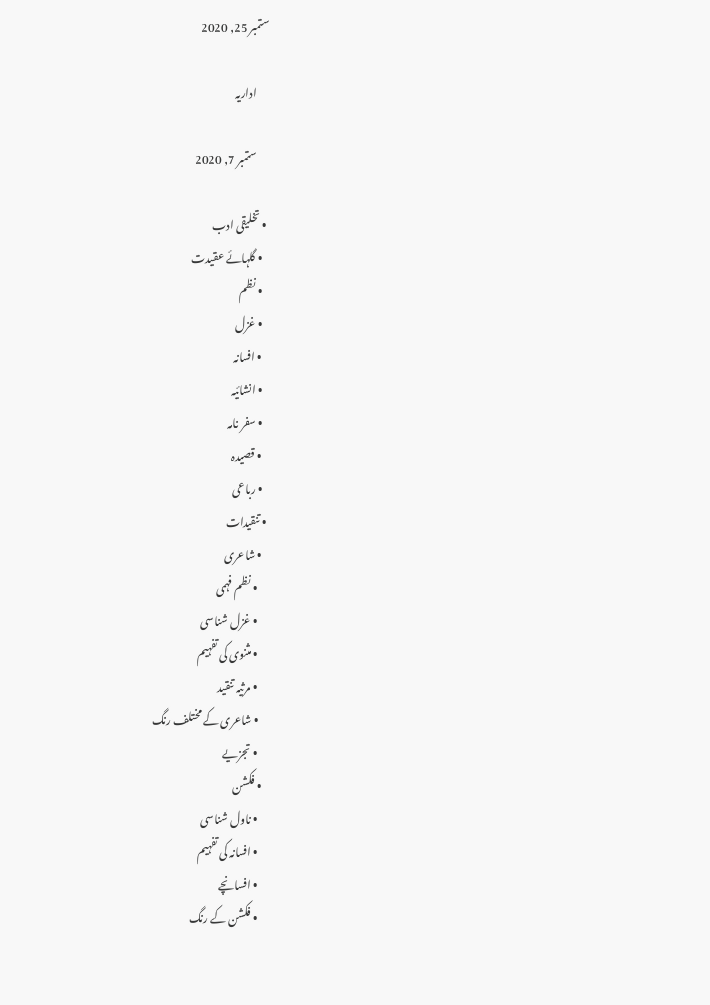ستمبر 25, 2020

      اداریہ

      ستمبر 7, 2020

  • تخلیقی ادب
    • گلہائے عقیدت
    • نظم
    • غزل
    • افسانہ
    • انشائیہ
    • سفر نامہ
    • قصیدہ
    • رباعی
  • تنقیدات
    • شاعری
      • نظم فہمی
      • غزل شناسی
      • مثنوی کی تفہیم
      • مرثیہ تنقید
      • شاعری کے مختلف رنگ
      • تجزیے
    • فکشن
      • ناول شناسی
      • افسانہ کی تفہیم
      • افسانچے
      • فکشن کے رنگ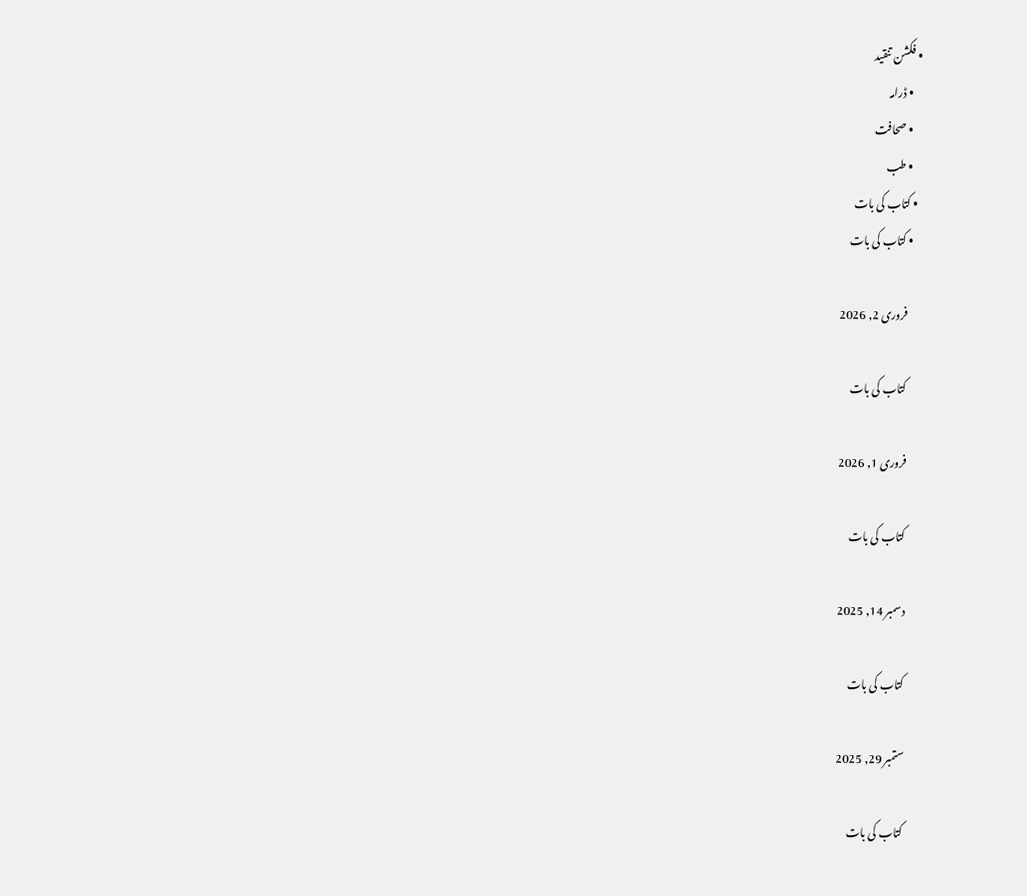• فکشن تنقید
    • ڈرامہ
    • صحافت
    • طب
  • کتاب کی بات
    • کتاب کی بات

      فروری 2, 2026

      کتاب کی بات

      فروری 1, 2026

      کتاب کی بات

      دسمبر 14, 2025

      کتاب کی بات

      ستمبر 29, 2025

      کتاب کی بات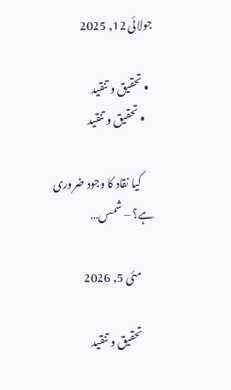جولائی 12, 2025

  • تحقیق و تنقید
    • تحقیق و تنقید

      کیا نقاد کا وجود ضروری ہے؟ – شمس…

      مئی 5, 2026

      تحقیق و تنقید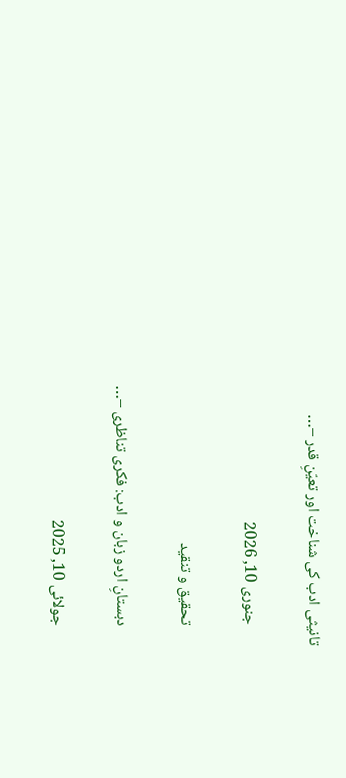تانیثی ادب کی شناخت اور تعیّنِ قدر –…

      جنوری 10, 2026

      تحقیق و تنقید

      دبستانِ اردو زبان و ادب: فکری تناظری –…

      جولائی 10, 2025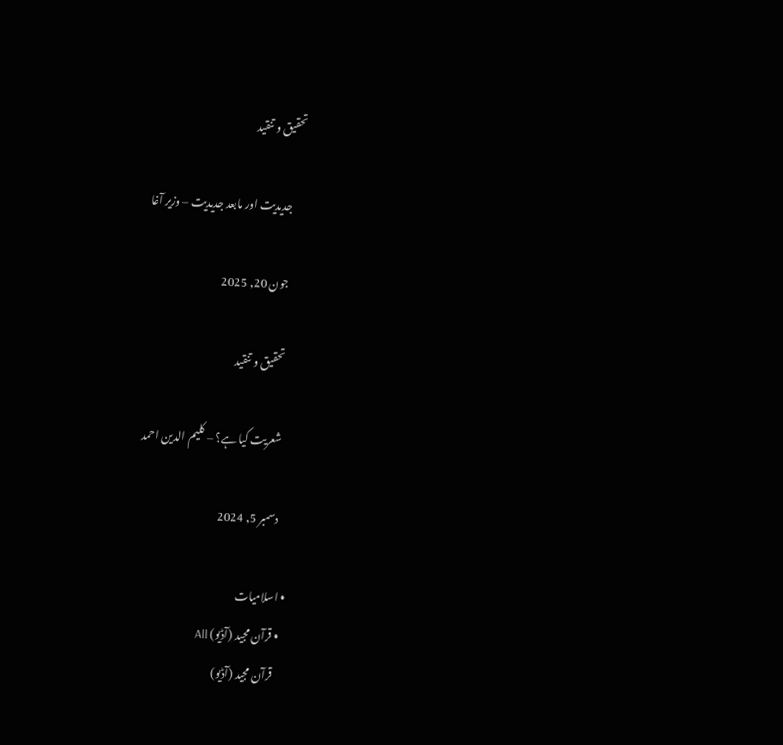تحقیق و تنقید

      جدیدیت اور مابعد جدیدیت – وزیر آغا

      جون 20, 2025

      تحقیق و تنقید

      شعریت کیا ہے؟ – کلیم الدین احمد

      دسمبر 5, 2024

  • اسلامیات
    • قرآن مجید (آڈیو) All
      قرآن مجید (آڈیو)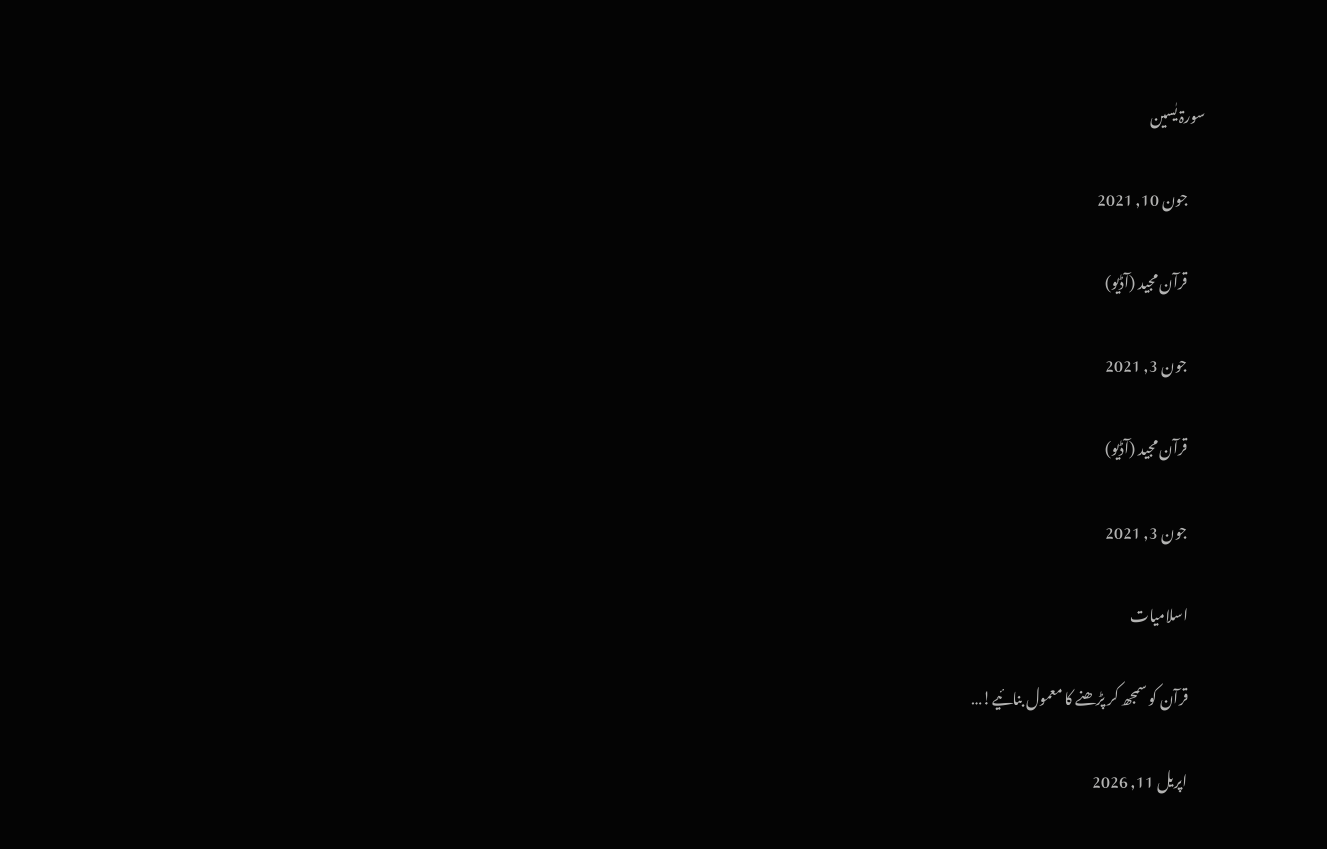سورۃ یٰسین

      جون 10, 2021

      قرآن مجید (آڈیو)

      جون 3, 2021

      قرآن مجید (آڈیو)

      جون 3, 2021

      اسلامیات

      قرآن کو سمجھ کر پڑھنے کا معمول بنائیے!…

      اپریل 11, 2026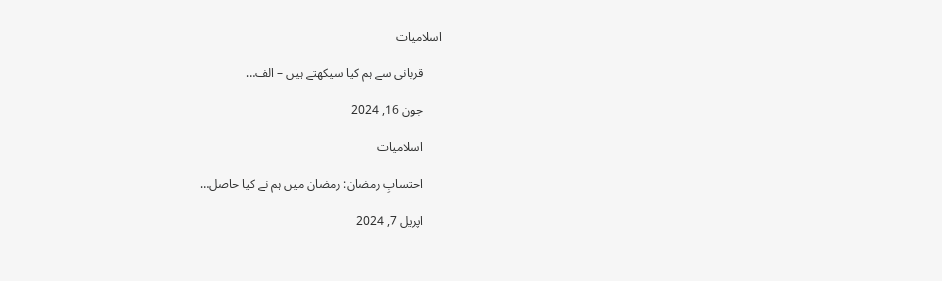اسلامیات

      قربانی سے ہم کیا سیکھتے ہیں – الف…

      جون 16, 2024

      اسلامیات

      احتسابِ رمضان: رمضان میں ہم نے کیا حاصل…

      اپریل 7, 2024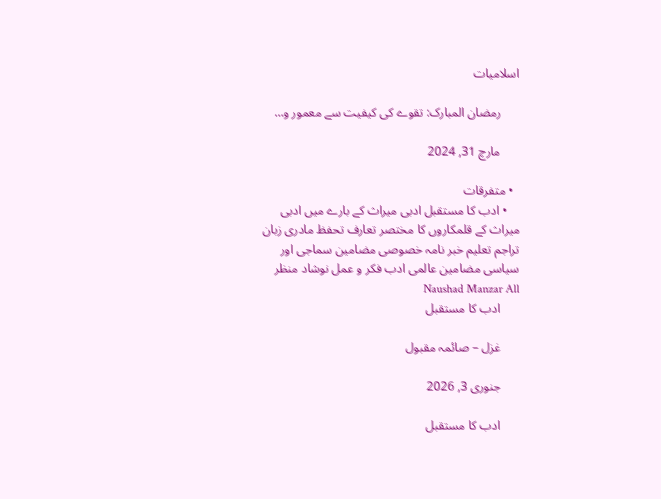اسلامیات

      رمضان المبارک: تقوے کی کیفیت سے معمور و…

      مارچ 31, 2024

  • متفرقات
    • ادب کا مستقبل ادبی میراث کے بارے میں ادبی میراث کے قلمکاروں کا مختصر تعارف تحفظ مادری زبان تراجم تعلیم خبر نامہ خصوصی مضامین سماجی اور سیاسی مضامین عالمی ادب فکر و عمل نوشاد منظر Naushad Manzar All
      ادب کا مستقبل

      غزل – صائمہ مقبول

      جنوری 3, 2026

      ادب کا مستقبل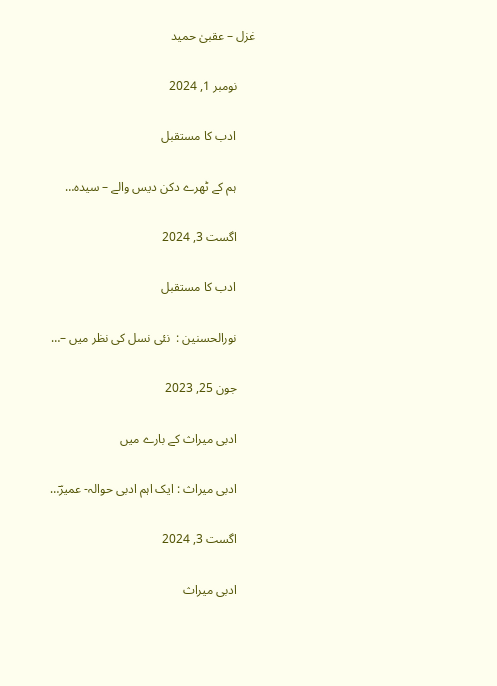غزل – عقبیٰ حمید

      نومبر 1, 2024

      ادب کا مستقبل

      ہم کے ٹھرے دکن دیس والے – سیدہ…

      اگست 3, 2024

      ادب کا مستقبل

      نورالحسنین :  نئی نسل کی نظر میں –…

      جون 25, 2023

      ادبی میراث کے بارے میں

      ادبی میراث : ایک اہم ادبی حوالہ- عمیرؔ…

      اگست 3, 2024

      ادبی میراث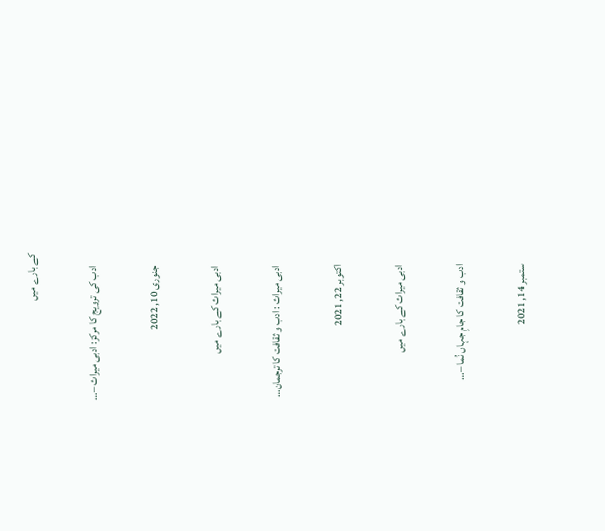کے بارے میں

      ادب کی ترویج کا مرکز: ادبی میراث –…

      جنوری 10, 2022

      ادبی میراث کے بارے میں

      ادبی میراث : ادب و ثقافت کا ترجمان…

      اکتوبر 22, 2021

      ادبی میراث کے بارے میں

      ادب و ثقافت کا جامِ جہاں نُما –…

      ستمبر 14, 2021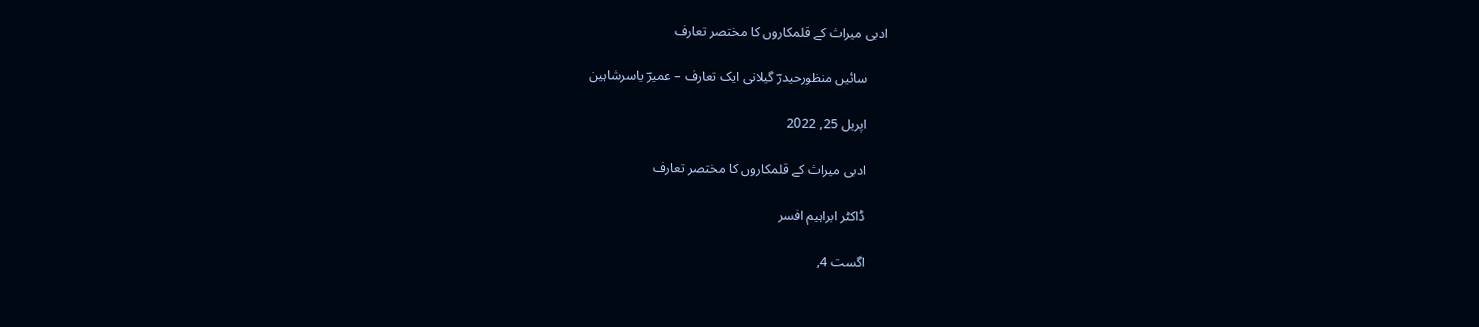ادبی میراث کے قلمکاروں کا مختصر تعارف

      سائیں منظورحیدرؔ گیلانی ایک تعارف – عمیرؔ یاسرشاہین

      اپریل 25, 2022

      ادبی میراث کے قلمکاروں کا مختصر تعارف

      ڈاکٹر ابراہیم افسر

      اگست 4,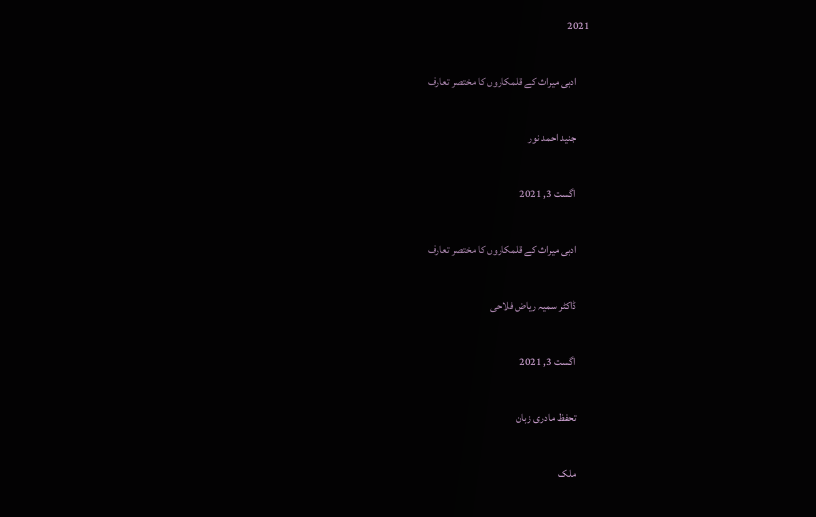2021

      ادبی میراث کے قلمکاروں کا مختصر تعارف

      جنید احمد نور

      اگست 3, 2021

      ادبی میراث کے قلمکاروں کا مختصر تعارف

      ڈاکٹر سمیہ ریاض فلاحی

      اگست 3, 2021

      تحفظ مادری زبان

      ملک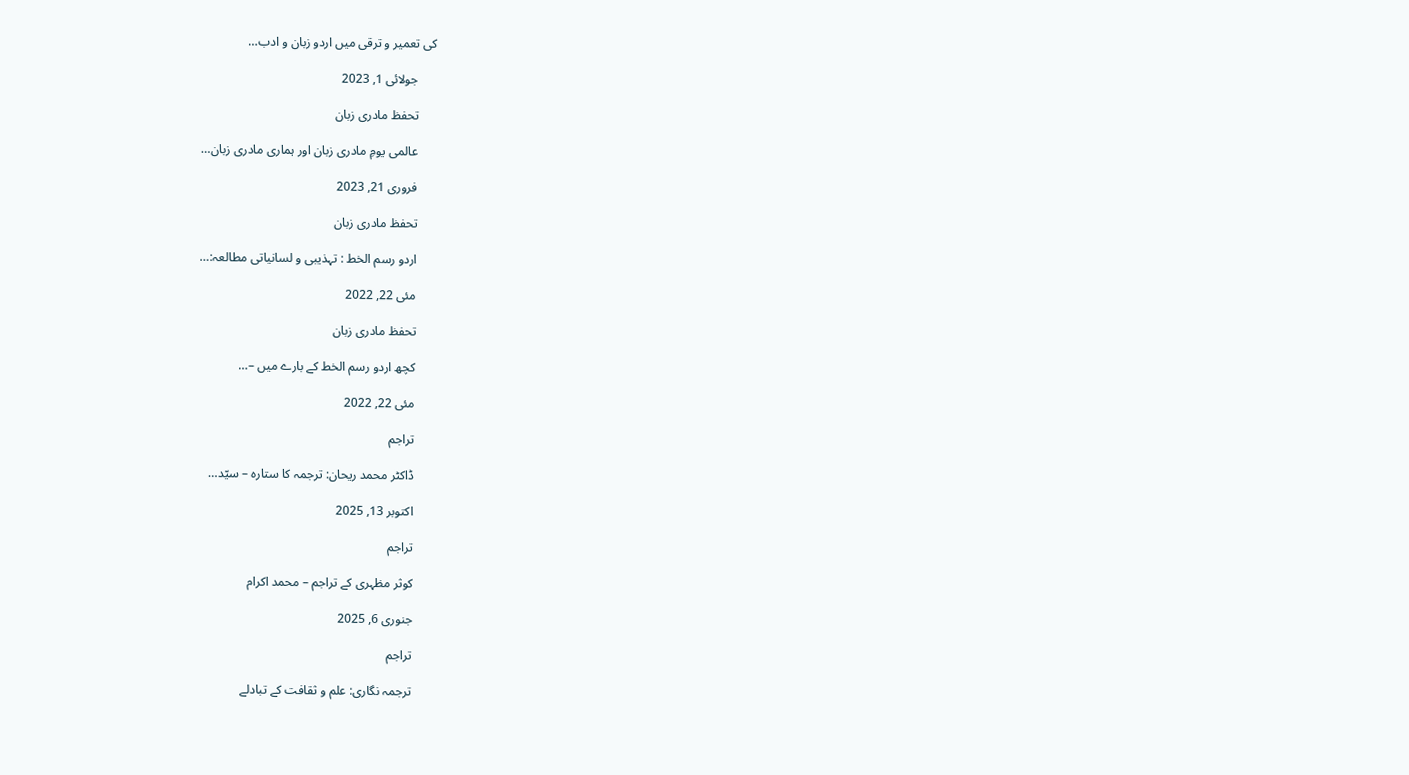کی تعمیر و ترقی میں اردو زبان و ادب…

      جولائی 1, 2023

      تحفظ مادری زبان

      عالمی یومِ مادری زبان اور ہماری مادری زبان…

      فروری 21, 2023

      تحفظ مادری زبان

      اردو رسم الخط : تہذیبی و لسانیاتی مطالعہ:…

      مئی 22, 2022

      تحفظ مادری زبان

      کچھ اردو رسم الخط کے بارے میں –…

      مئی 22, 2022

      تراجم

      ڈاکٹر محمد ریحان: ترجمہ کا ستارہ – سیّد…

      اکتوبر 13, 2025

      تراجم

      کوثر مظہری کے تراجم – محمد اکرام

      جنوری 6, 2025

      تراجم

      ترجمہ نگاری: علم و ثقافت کے تبادلے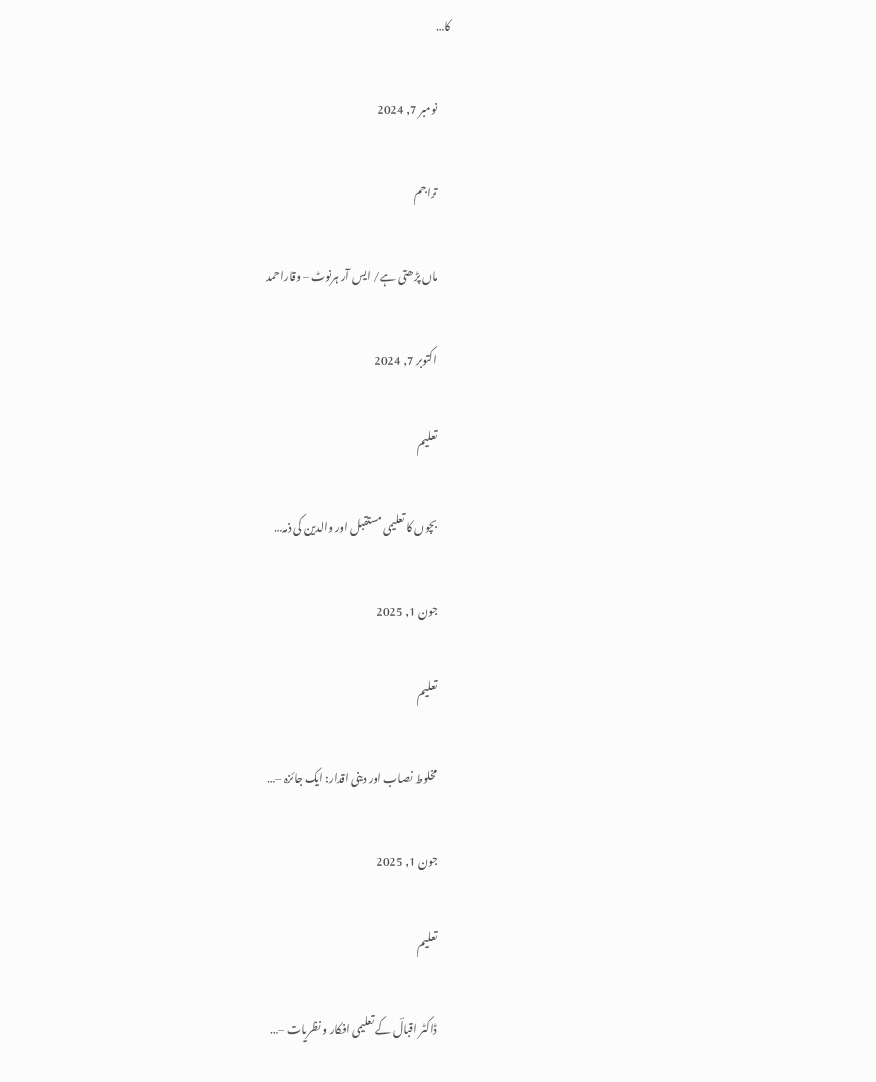کا…

      نومبر 7, 2024

      تراجم

      ماں پڑھتی ہے/ ایس آر ہرنوٹ – وقاراحمد

      اکتوبر 7, 2024

      تعلیم

      بچوں کا تعلیمی مستقبل اور والدین کی ذمہ…

      جون 1, 2025

      تعلیم

      مخلوط نصاب اور دینی اقدار: ایک جائزہ –…

      جون 1, 2025

      تعلیم

      ڈاکٹر اقبالؔ کے تعلیمی افکار و نظریات –…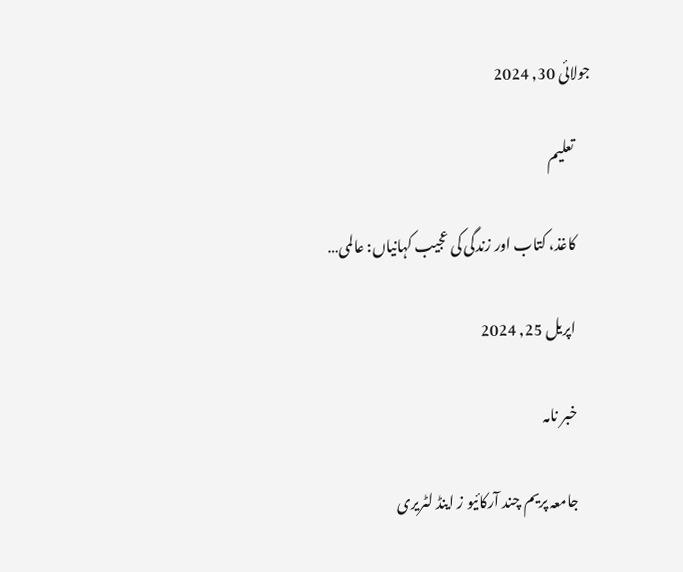جولائی 30, 2024

      تعلیم

      کاغذ، کتاب اور زندگی کی عجیب کہانیاں: عالمی…

      اپریل 25, 2024

      خبر نامہ

      جامعہ پریم چند آرکائیو ز اینڈ لٹریری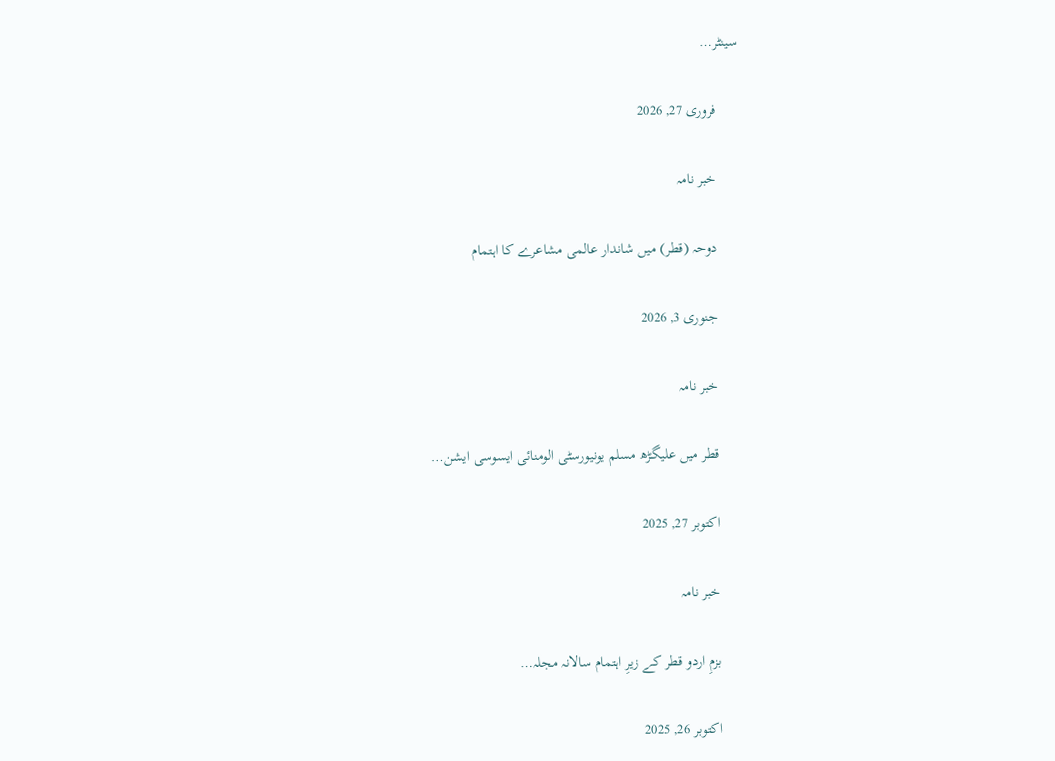سینٹر…

      فروری 27, 2026

      خبر نامہ

      دوحہ (قطر) میں شاندار عالمی مشاعرے کا اہتمام

      جنوری 3, 2026

      خبر نامہ

      قطر میں علیگڑھ مسلم یونیورسٹی الومنائی ایسوسی ایشن…

      اکتوبر 27, 2025

      خبر نامہ

      بزمِ اردو قطر کے زیرِ اہتمام سالانہ مجلہ…

      اکتوبر 26, 2025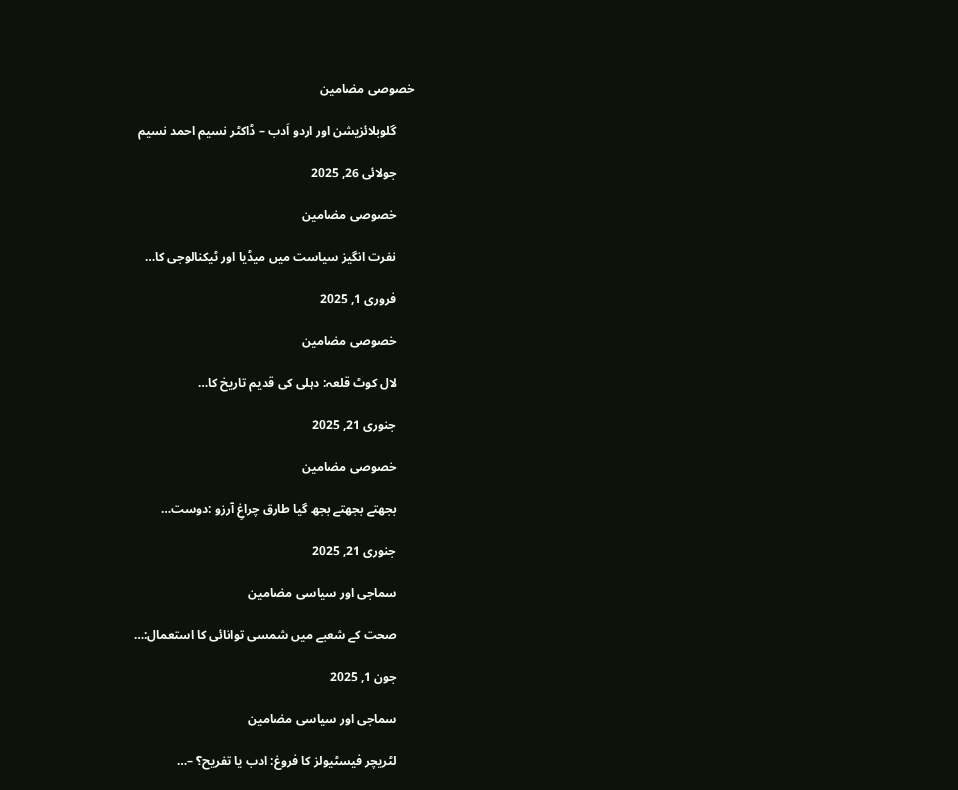خصوصی مضامین

      گلوبلائزیشن اور اردو اَدب – ڈاکٹر نسیم احمد نسیم

      جولائی 26, 2025

      خصوصی مضامین

      نفرت انگیز سیاست میں میڈیا اور ٹیکنالوجی کا…

      فروری 1, 2025

      خصوصی مضامین

      لال کوٹ قلعہ: دہلی کی قدیم تاریخ کا…

      جنوری 21, 2025

      خصوصی مضامین

      بجھتے بجھتے بجھ گیا طارق چراغِ آرزو :دوست…

      جنوری 21, 2025

      سماجی اور سیاسی مضامین

      صحت کے شعبے میں شمسی توانائی کا استعمال:…

      جون 1, 2025

      سماجی اور سیاسی مضامین

      لٹریچر فیسٹیولز کا فروغ: ادب یا تفریح؟ –…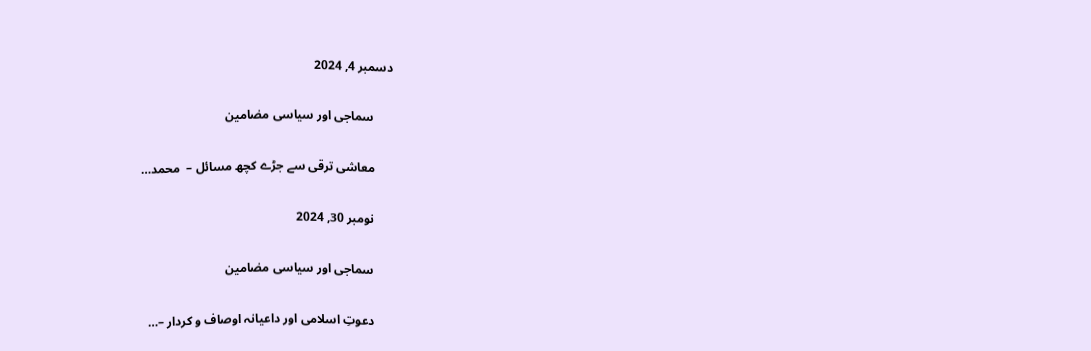دسمبر 4, 2024

      سماجی اور سیاسی مضامین

      معاشی ترقی سے جڑے کچھ مسائل –  محمد…

      نومبر 30, 2024

      سماجی اور سیاسی مضامین

      دعوتِ اسلامی اور داعیانہ اوصاف و کردار –…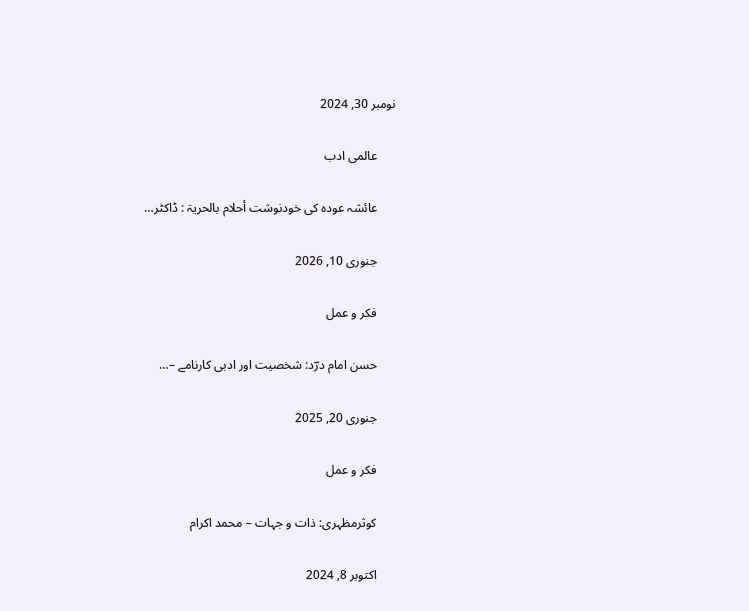نومبر 30, 2024

      عالمی ادب

      عائشہ عودہ کی خودنوشت أحلام بالحریۃ : ڈاکٹر…

      جنوری 10, 2026

      فکر و عمل

      حسن امام درؔد: شخصیت اور ادبی کارنامے –…

      جنوری 20, 2025

      فکر و عمل

      کوثرمظہری: ذات و جہات – محمد اکرام

      اکتوبر 8, 2024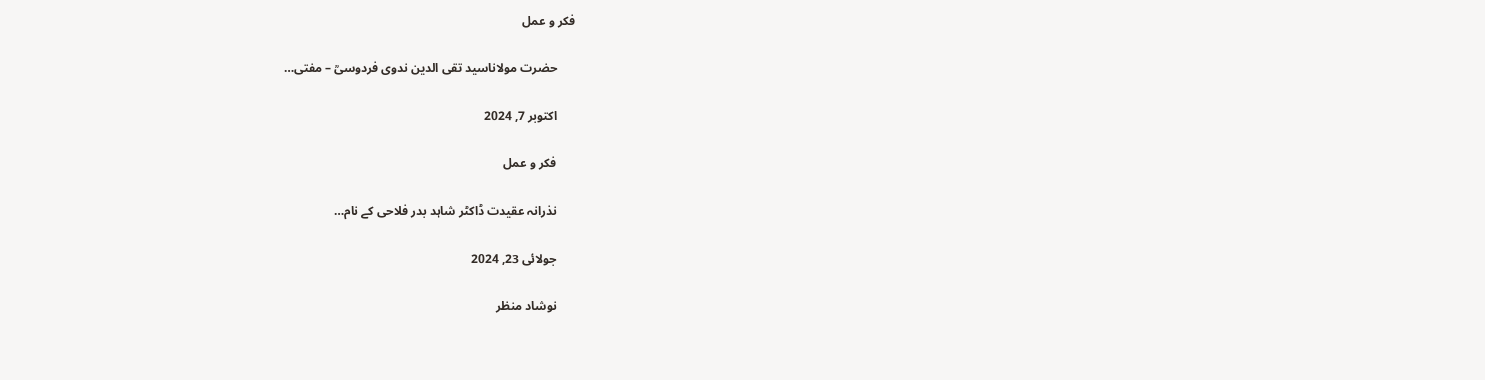فکر و عمل

      حضرت مولاناسید تقی الدین ندوی فردوسیؒ – مفتی…

      اکتوبر 7, 2024

      فکر و عمل

      نذرانہ عقیدت ڈاکٹر شاہد بدر فلاحی کے نام…

      جولائی 23, 2024

      نوشاد منظر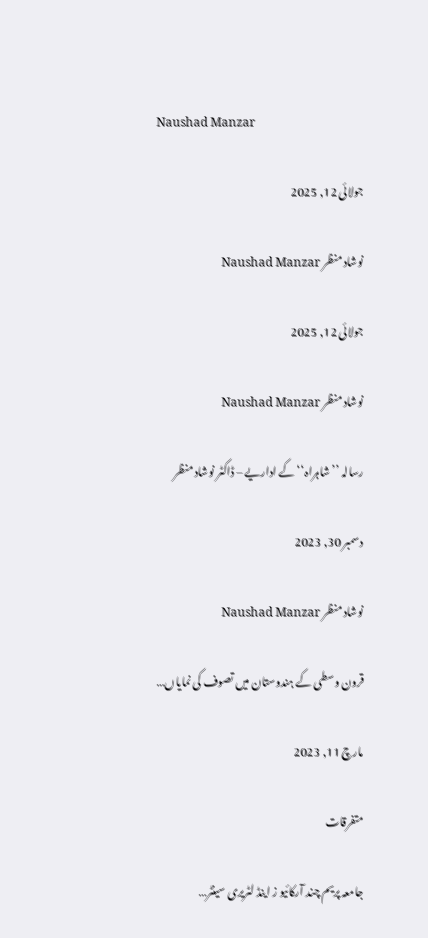Naushad Manzar

      جولائی 12, 2025

      نوشاد منظر Naushad Manzar

      جولائی 12, 2025

      نوشاد منظر Naushad Manzar

      رسالہ ’’شاہراہ‘‘ کے اداریے – ڈاکٹر نوشاد منظر

      دسمبر 30, 2023

      نوشاد منظر Naushad Manzar

      قرون وسطی کے ہندوستان میں تصوف کی نمایاں…

      مارچ 11, 2023

      متفرقات

      جامعہ پریم چند آرکائیو ز اینڈ لٹریری سینٹر…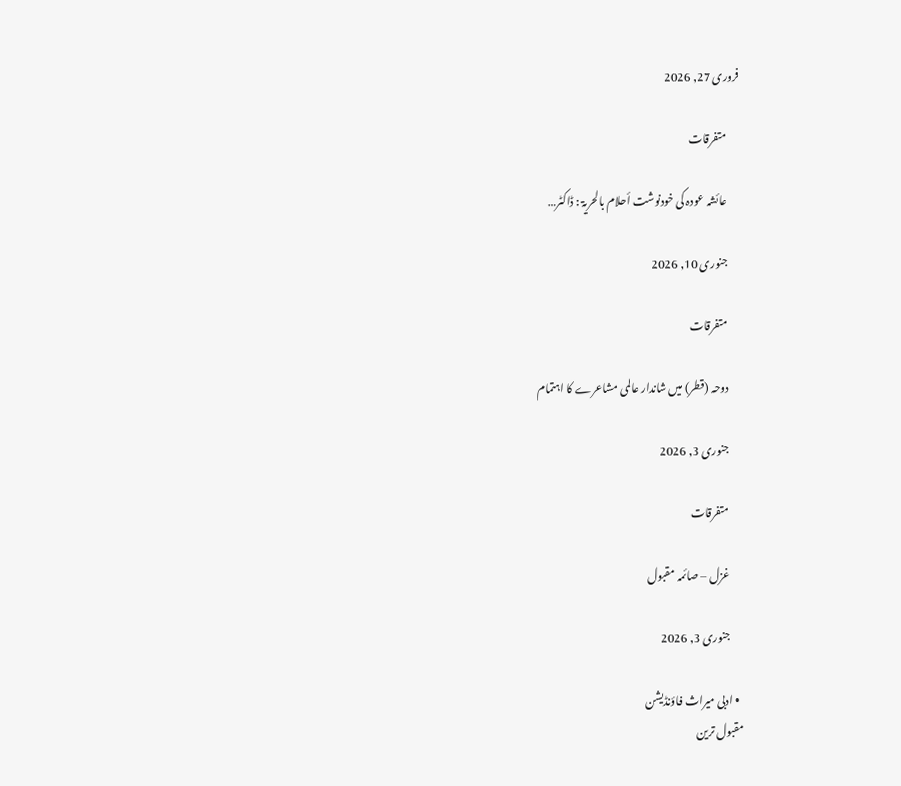فروری 27, 2026

      متفرقات

      عائشہ عودہ کی خودنوشت أحلام بالحریۃ : ڈاکٹر…

      جنوری 10, 2026

      متفرقات

      دوحہ (قطر) میں شاندار عالمی مشاعرے کا اہتمام

      جنوری 3, 2026

      متفرقات

      غزل – صائمہ مقبول

      جنوری 3, 2026

  • ادبی میراث فاؤنڈیشن
مقبول ترین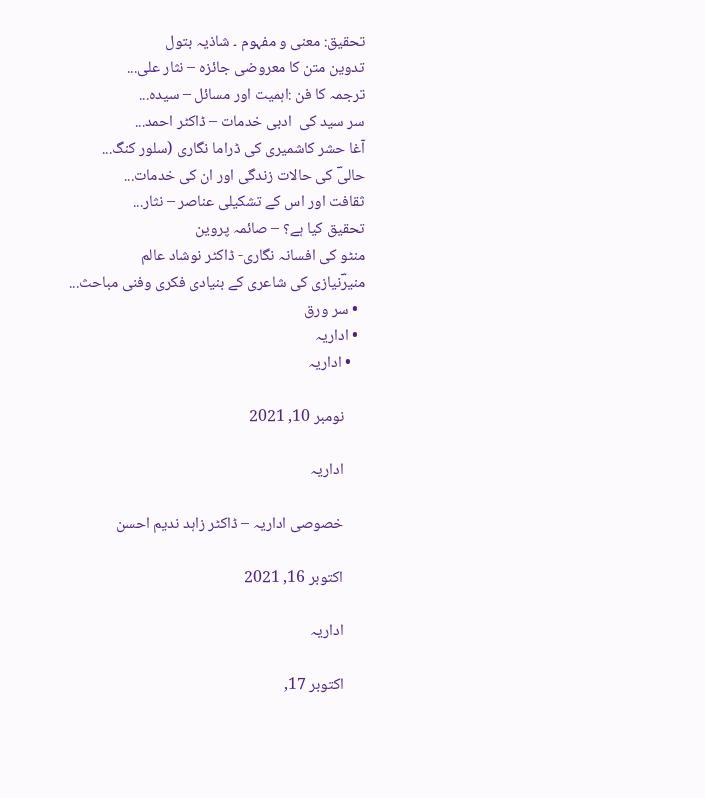تحقیق: معنی و مفہوم ۔ شاذیہ بتول
تدوین متن کا معروضی جائزہ – نثار علی...
ترجمہ کا فن :اہمیت اور مسائل – سیدہ...
سر سید کی  ادبی خدمات – ڈاکٹر احمد...
آغا حشر کاشمیری کی ڈراما نگاری (سلور کنگ...
حالیؔ کی حالات زندگی اور ان کی خدمات...
ثقافت اور اس کے تشکیلی عناصر – نثار...
تحقیق کیا ہے؟ – صائمہ پروین
منٹو کی افسانہ نگاری- ڈاکٹر نوشاد عالم
منیرؔنیازی کی شاعری کے بنیادی فکری وفنی مباحث...
  • سر ورق
  • اداریہ
    • اداریہ

      نومبر 10, 2021

      اداریہ

      خصوصی اداریہ – ڈاکٹر زاہد ندیم احسن

      اکتوبر 16, 2021

      اداریہ

      اکتوبر 17,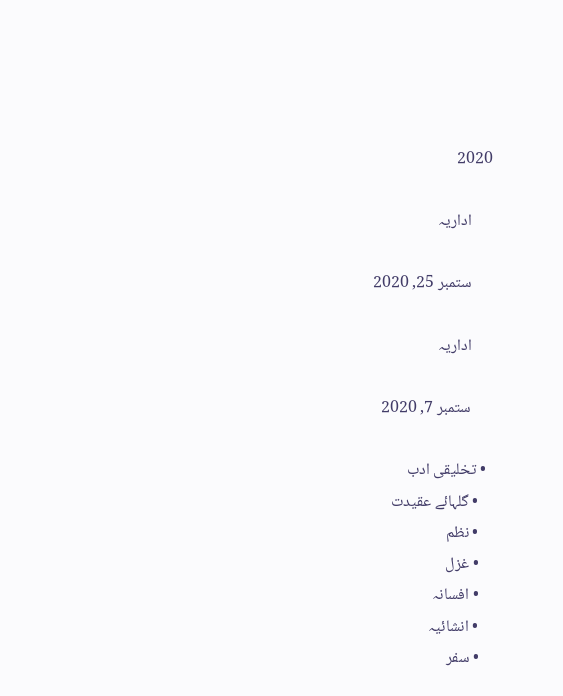2020

      اداریہ

      ستمبر 25, 2020

      اداریہ

      ستمبر 7, 2020

  • تخلیقی ادب
    • گلہائے عقیدت
    • نظم
    • غزل
    • افسانہ
    • انشائیہ
    • سفر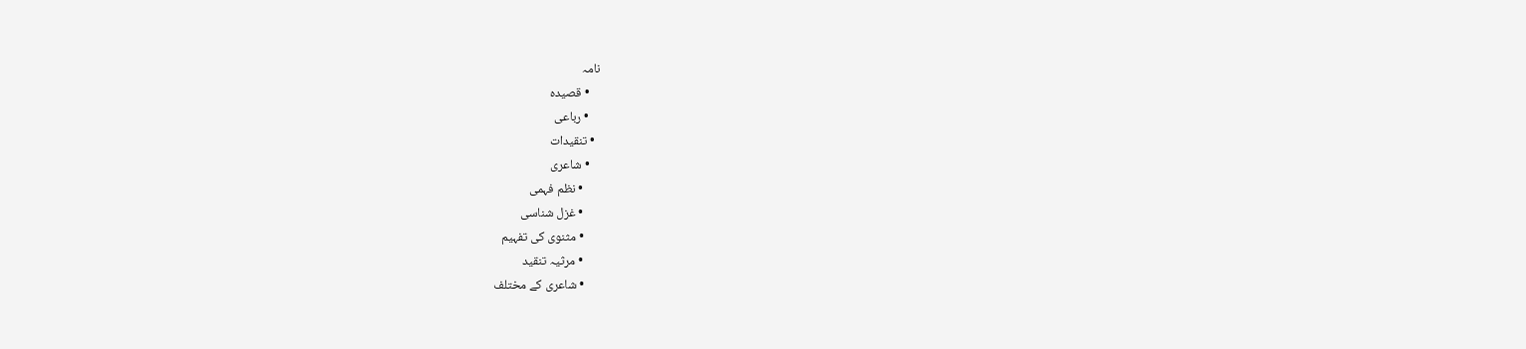نامہ
    • قصیدہ
    • رباعی
  • تنقیدات
    • شاعری
      • نظم فہمی
      • غزل شناسی
      • مثنوی کی تفہیم
      • مرثیہ تنقید
      • شاعری کے مختلف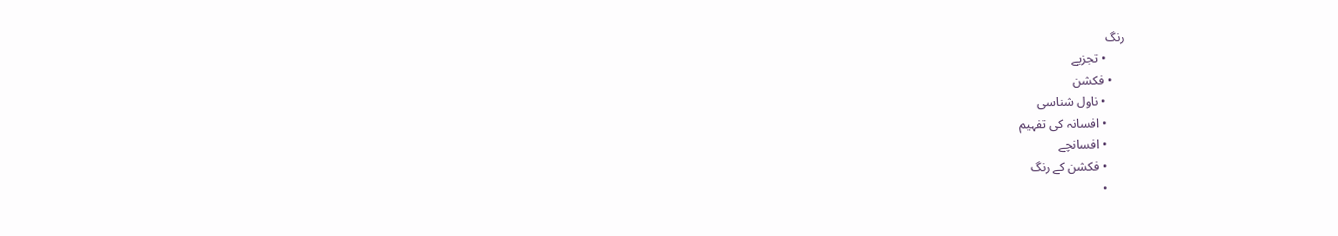رنگ
      • تجزیے
    • فکشن
      • ناول شناسی
      • افسانہ کی تفہیم
      • افسانچے
      • فکشن کے رنگ
      •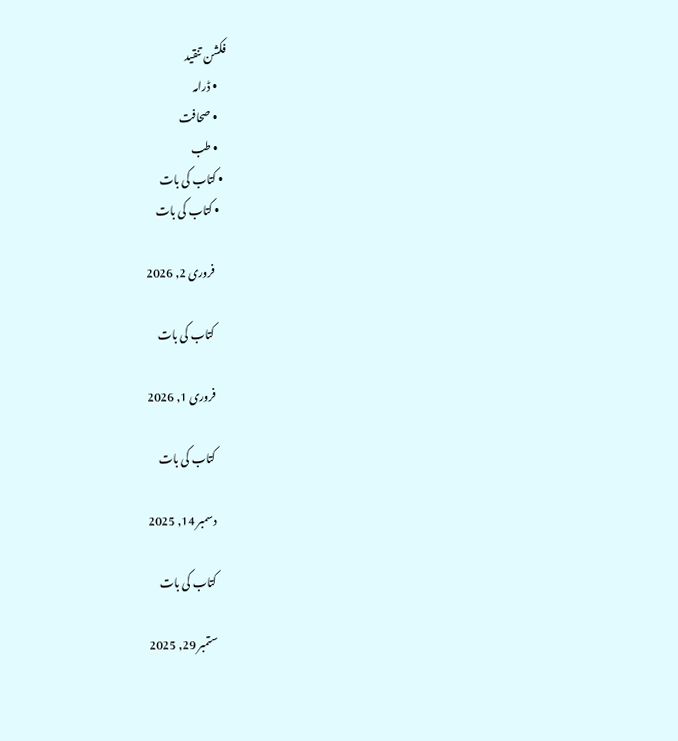فکشن تنقید
    • ڈرامہ
    • صحافت
    • طب
  • کتاب کی بات
    • کتاب کی بات

      فروری 2, 2026

      کتاب کی بات

      فروری 1, 2026

      کتاب کی بات

      دسمبر 14, 2025

      کتاب کی بات

      ستمبر 29, 2025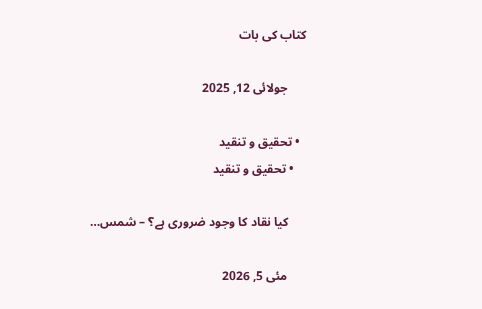کتاب کی بات

      جولائی 12, 2025

  • تحقیق و تنقید
    • تحقیق و تنقید

      کیا نقاد کا وجود ضروری ہے؟ – شمس…

      مئی 5, 2026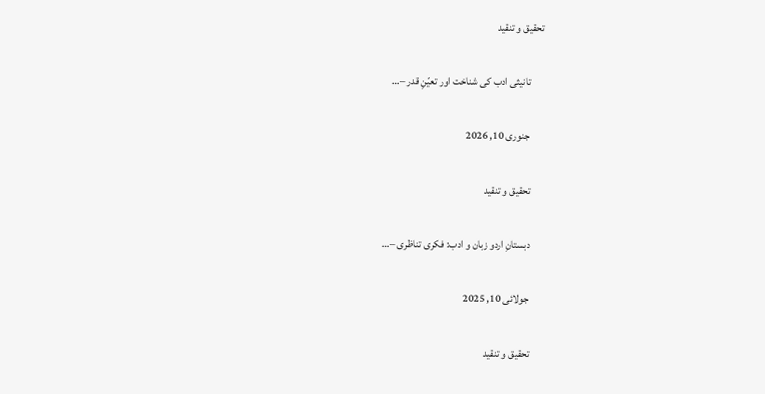تحقیق و تنقید

      تانیثی ادب کی شناخت اور تعیّنِ قدر –…

      جنوری 10, 2026

      تحقیق و تنقید

      دبستانِ اردو زبان و ادب: فکری تناظری –…

      جولائی 10, 2025

      تحقیق و تنقید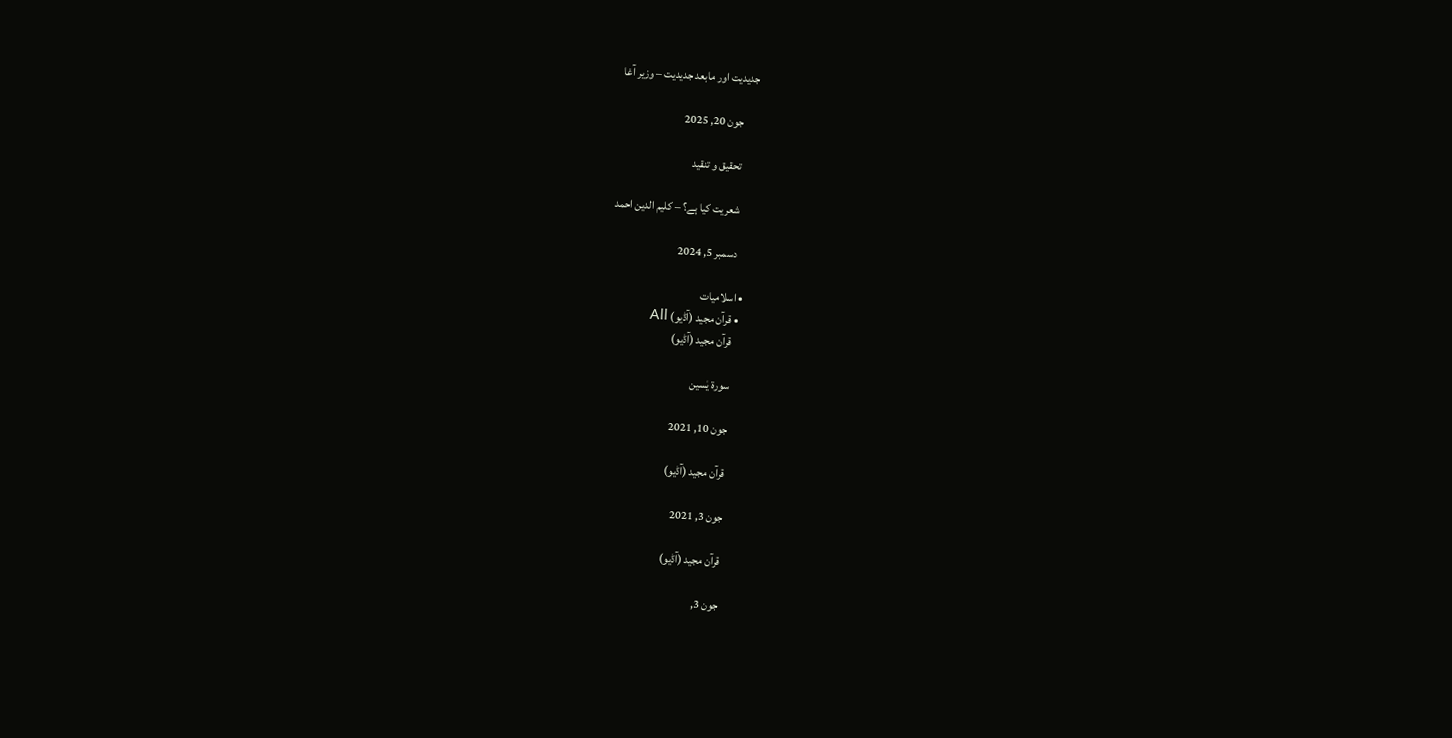جدیدیت اور مابعد جدیدیت – وزیر آغا

      جون 20, 2025

      تحقیق و تنقید

      شعریت کیا ہے؟ – کلیم الدین احمد

      دسمبر 5, 2024

  • اسلامیات
    • قرآن مجید (آڈیو) All
      قرآن مجید (آڈیو)

      سورۃ یٰسین

      جون 10, 2021

      قرآن مجید (آڈیو)

      جون 3, 2021

      قرآن مجید (آڈیو)

      جون 3,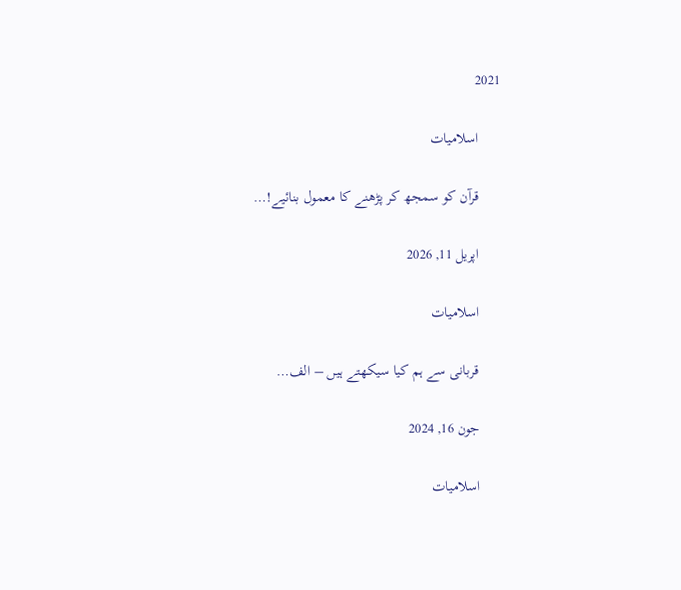2021

      اسلامیات

      قرآن کو سمجھ کر پڑھنے کا معمول بنائیے!…

      اپریل 11, 2026

      اسلامیات

      قربانی سے ہم کیا سیکھتے ہیں – الف…

      جون 16, 2024

      اسلامیات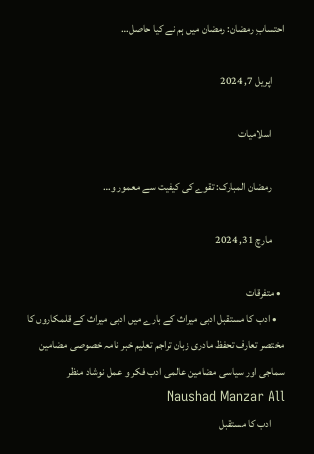احتسابِ رمضان: رمضان میں ہم نے کیا حاصل…

      اپریل 7, 2024

      اسلامیات

      رمضان المبارک: تقوے کی کیفیت سے معمور و…

      مارچ 31, 2024

  • متفرقات
    • ادب کا مستقبل ادبی میراث کے بارے میں ادبی میراث کے قلمکاروں کا مختصر تعارف تحفظ مادری زبان تراجم تعلیم خبر نامہ خصوصی مضامین سماجی اور سیاسی مضامین عالمی ادب فکر و عمل نوشاد منظر Naushad Manzar All
      ادب کا مستقبل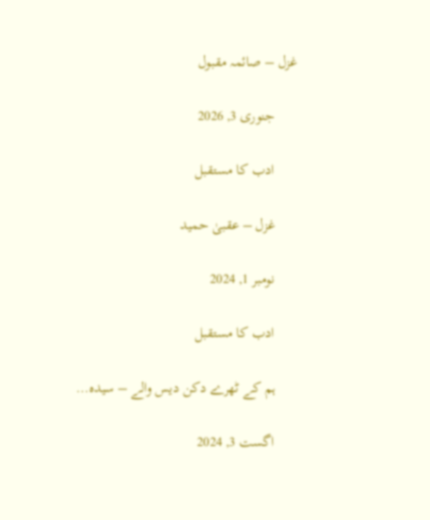غزل – صائمہ مقبول

      جنوری 3, 2026

      ادب کا مستقبل

      غزل – عقبیٰ حمید

      نومبر 1, 2024

      ادب کا مستقبل

      ہم کے ٹھرے دکن دیس والے – سیدہ…

      اگست 3, 2024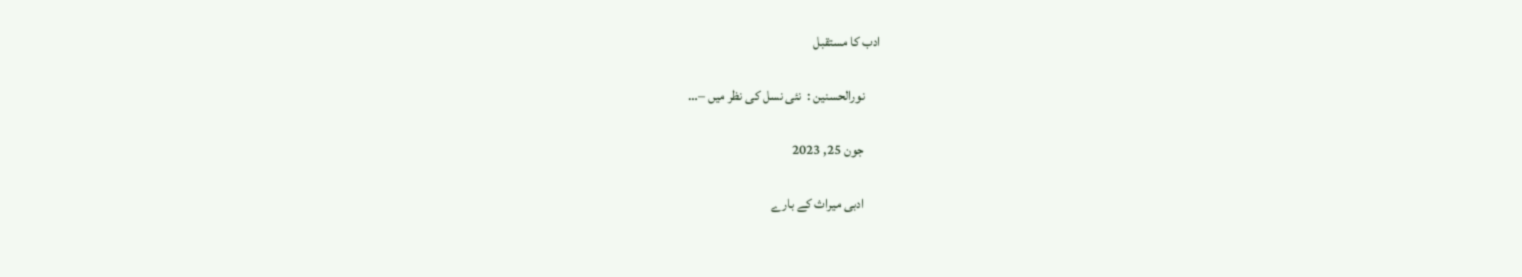ادب کا مستقبل

      نورالحسنین :  نئی نسل کی نظر میں –…

      جون 25, 2023

      ادبی میراث کے بارے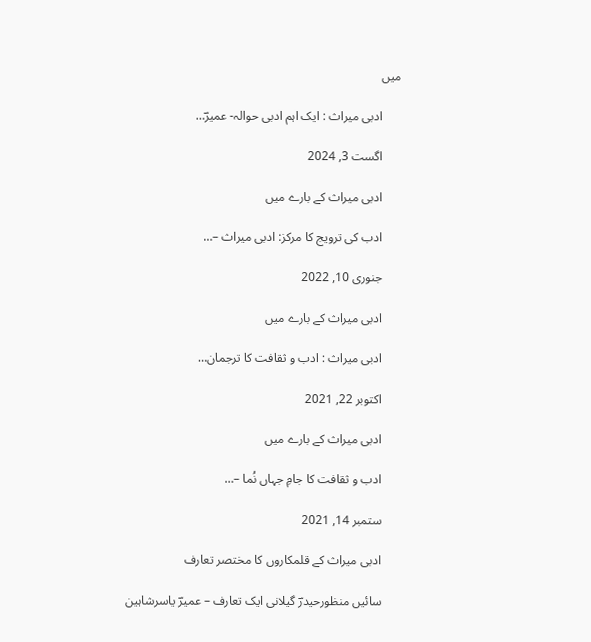میں

      ادبی میراث : ایک اہم ادبی حوالہ- عمیرؔ…

      اگست 3, 2024

      ادبی میراث کے بارے میں

      ادب کی ترویج کا مرکز: ادبی میراث –…

      جنوری 10, 2022

      ادبی میراث کے بارے میں

      ادبی میراث : ادب و ثقافت کا ترجمان…

      اکتوبر 22, 2021

      ادبی میراث کے بارے میں

      ادب و ثقافت کا جامِ جہاں نُما –…

      ستمبر 14, 2021

      ادبی میراث کے قلمکاروں کا مختصر تعارف

      سائیں منظورحیدرؔ گیلانی ایک تعارف – عمیرؔ یاسرشاہین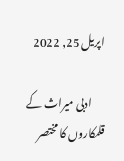اپریل 25, 2022

      ادبی میراث کے قلمکاروں کا مختصر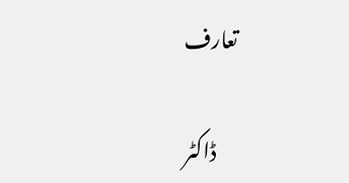تعارف

      ڈاکٹر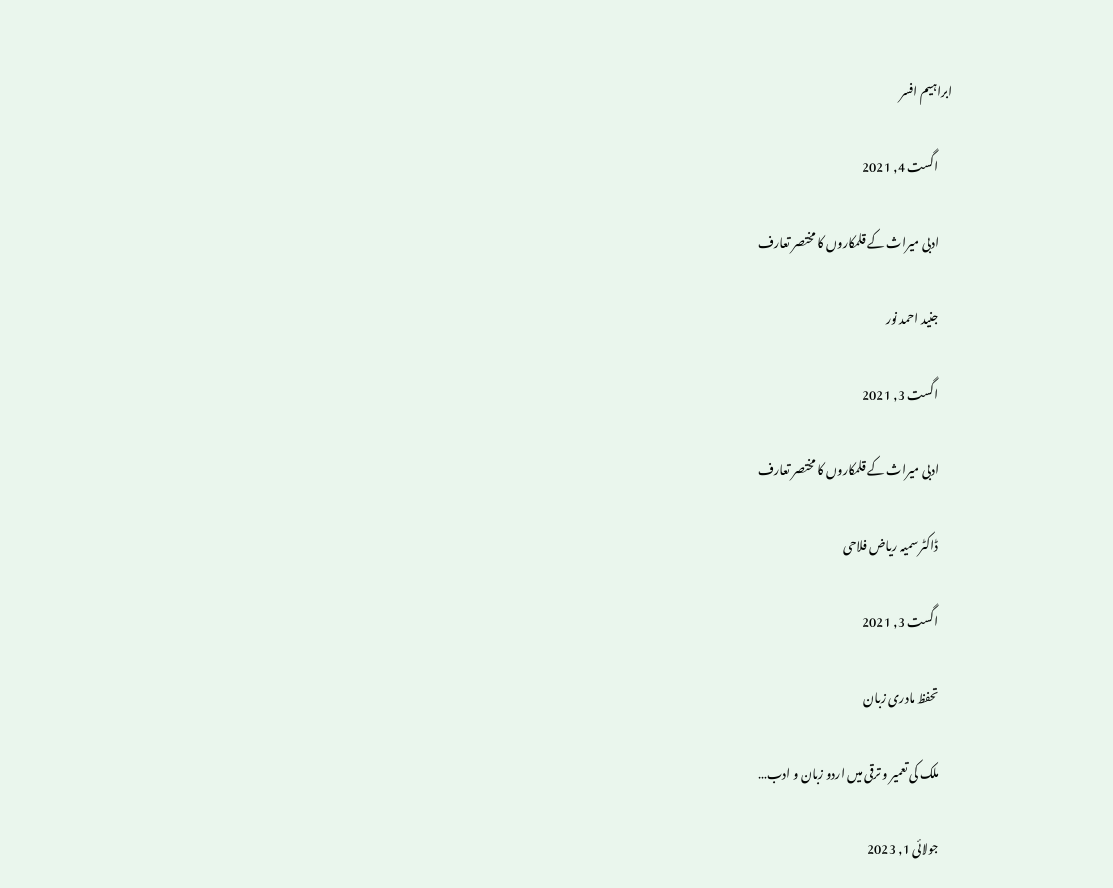ابراہیم افسر

      اگست 4, 2021

      ادبی میراث کے قلمکاروں کا مختصر تعارف

      جنید احمد نور

      اگست 3, 2021

      ادبی میراث کے قلمکاروں کا مختصر تعارف

      ڈاکٹر سمیہ ریاض فلاحی

      اگست 3, 2021

      تحفظ مادری زبان

      ملک کی تعمیر و ترقی میں اردو زبان و ادب…

      جولائی 1, 2023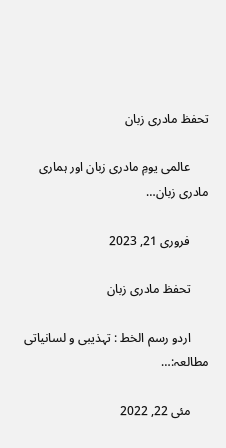تحفظ مادری زبان

      عالمی یومِ مادری زبان اور ہماری مادری زبان…

      فروری 21, 2023

      تحفظ مادری زبان

      اردو رسم الخط : تہذیبی و لسانیاتی مطالعہ:…

      مئی 22, 2022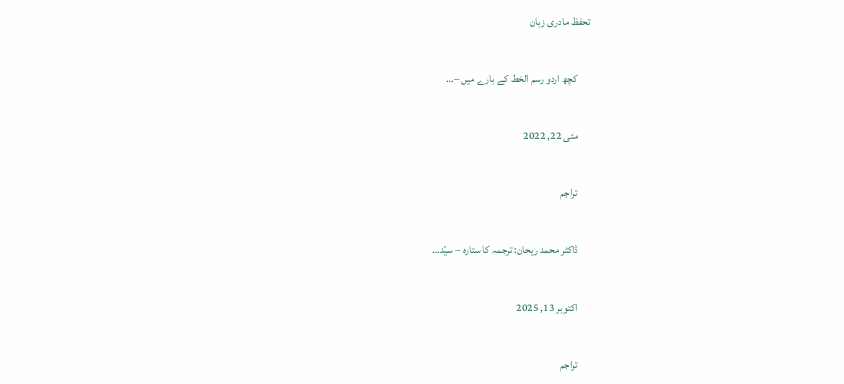تحفظ مادری زبان

      کچھ اردو رسم الخط کے بارے میں –…

      مئی 22, 2022

      تراجم

      ڈاکٹر محمد ریحان: ترجمہ کا ستارہ – سیّد…

      اکتوبر 13, 2025

      تراجم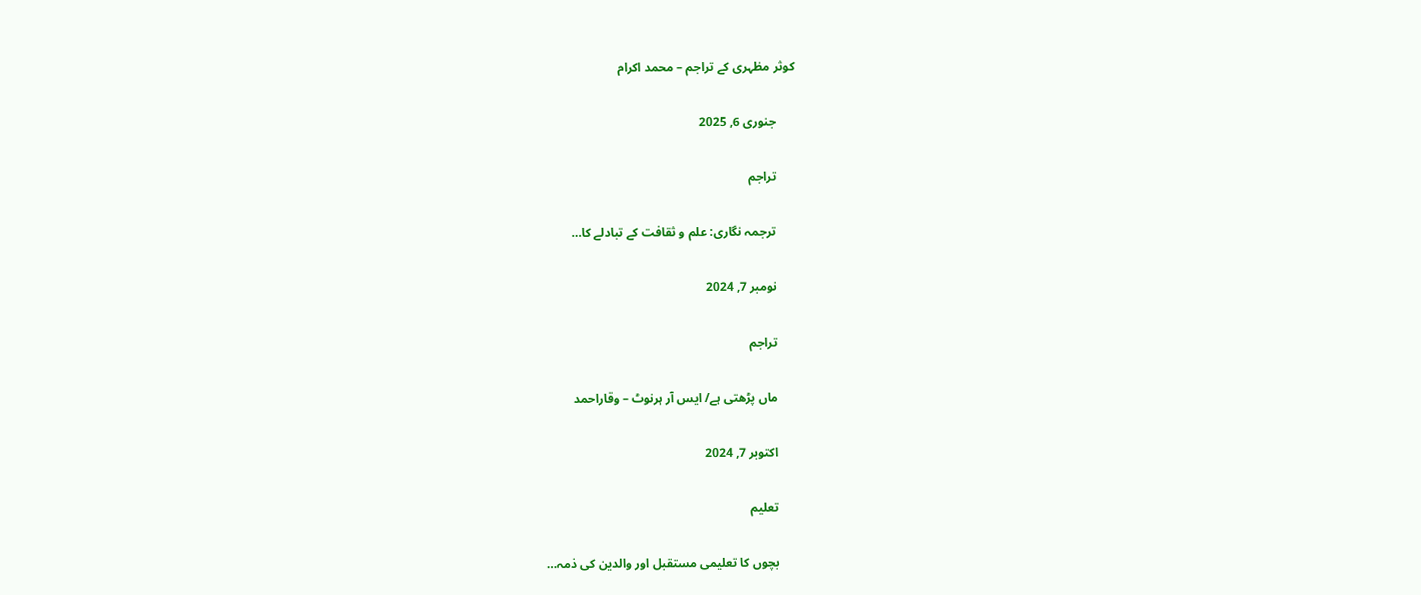کوثر مظہری کے تراجم – محمد اکرام

      جنوری 6, 2025

      تراجم

      ترجمہ نگاری: علم و ثقافت کے تبادلے کا…

      نومبر 7, 2024

      تراجم

      ماں پڑھتی ہے/ ایس آر ہرنوٹ – وقاراحمد

      اکتوبر 7, 2024

      تعلیم

      بچوں کا تعلیمی مستقبل اور والدین کی ذمہ…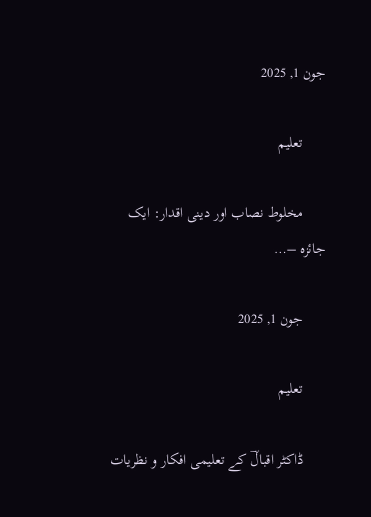جون 1, 2025

      تعلیم

      مخلوط نصاب اور دینی اقدار: ایک جائزہ –…

      جون 1, 2025

      تعلیم

      ڈاکٹر اقبالؔ کے تعلیمی افکار و نظریات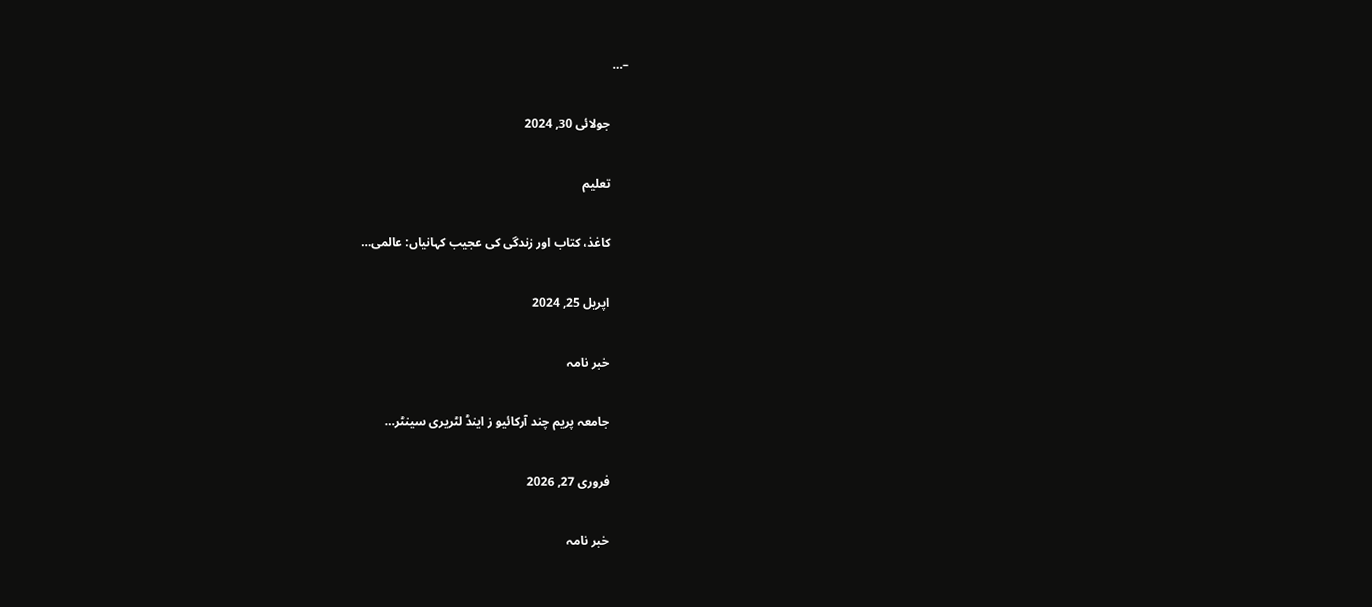–…

      جولائی 30, 2024

      تعلیم

      کاغذ، کتاب اور زندگی کی عجیب کہانیاں: عالمی…

      اپریل 25, 2024

      خبر نامہ

      جامعہ پریم چند آرکائیو ز اینڈ لٹریری سینٹر…

      فروری 27, 2026

      خبر نامہ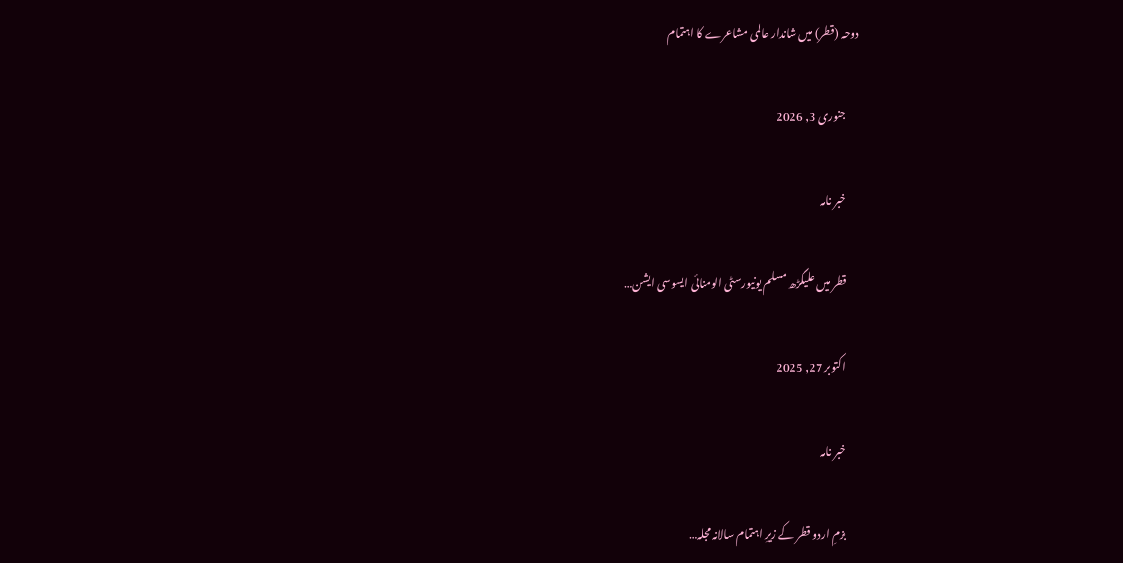دوحہ (قطر) میں شاندار عالمی مشاعرے کا اہتمام

      جنوری 3, 2026

      خبر نامہ

      قطر میں علیگڑھ مسلم یونیورسٹی الومنائی ایسوسی ایشن…

      اکتوبر 27, 2025

      خبر نامہ

      بزمِ اردو قطر کے زیرِ اہتمام سالانہ مجلہ…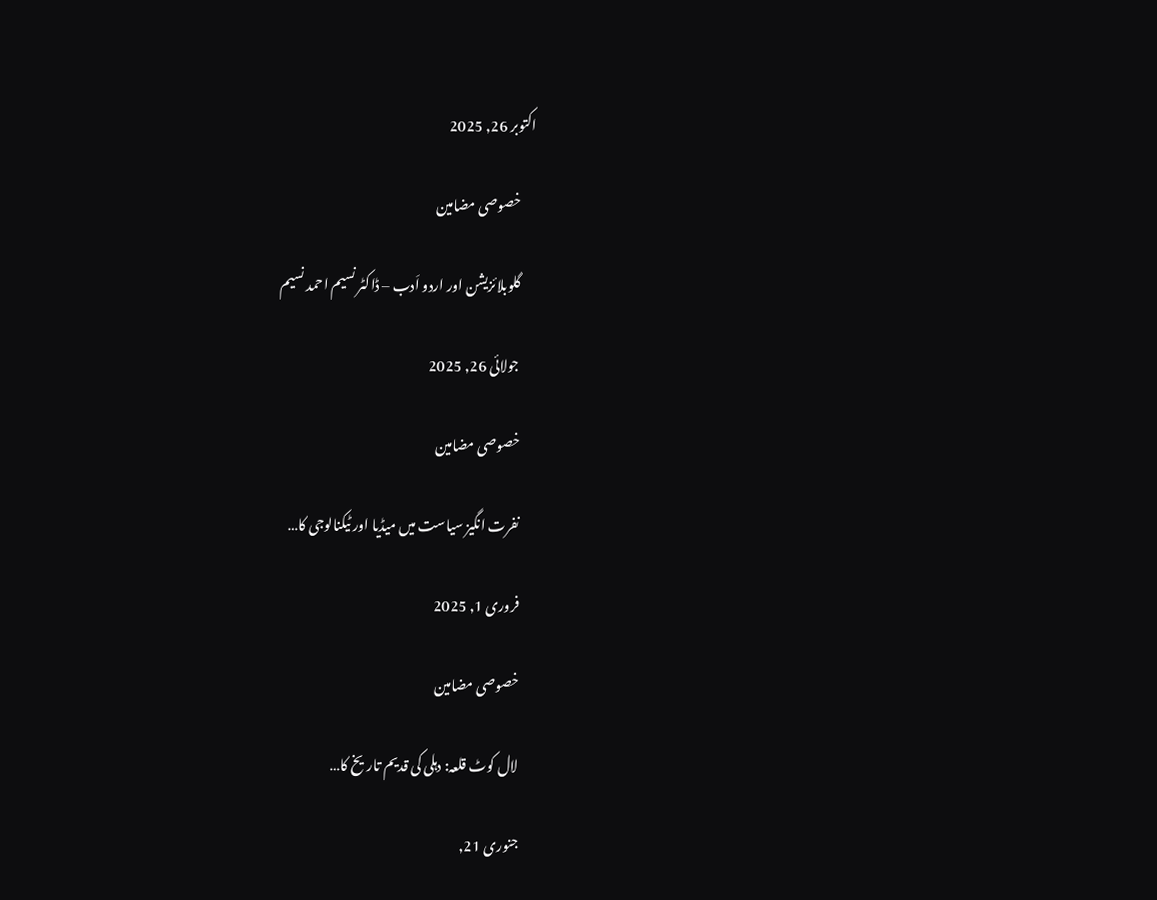اکتوبر 26, 2025

      خصوصی مضامین

      گلوبلائزیشن اور اردو اَدب – ڈاکٹر نسیم احمد نسیم

      جولائی 26, 2025

      خصوصی مضامین

      نفرت انگیز سیاست میں میڈیا اور ٹیکنالوجی کا…

      فروری 1, 2025

      خصوصی مضامین

      لال کوٹ قلعہ: دہلی کی قدیم تاریخ کا…

      جنوری 21,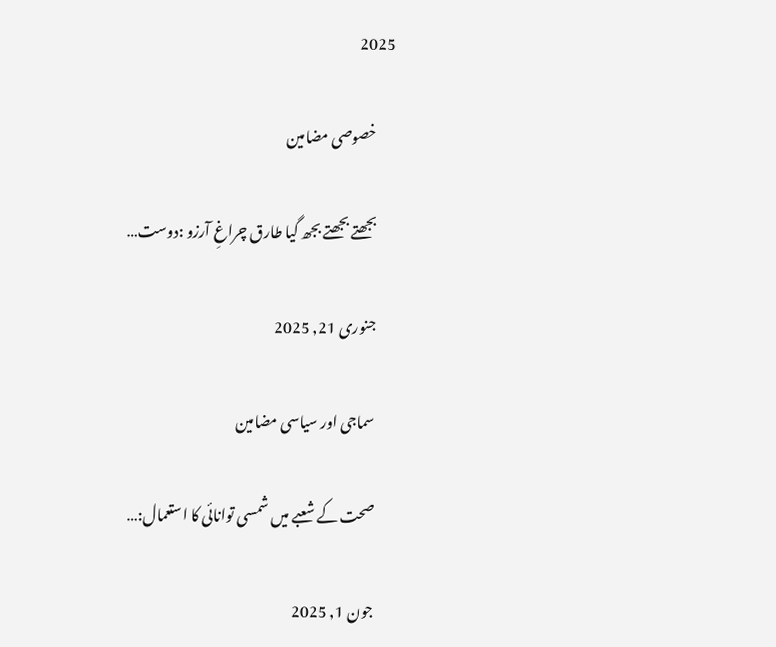2025

      خصوصی مضامین

      بجھتے بجھتے بجھ گیا طارق چراغِ آرزو :دوست…

      جنوری 21, 2025

      سماجی اور سیاسی مضامین

      صحت کے شعبے میں شمسی توانائی کا استعمال:…

      جون 1, 2025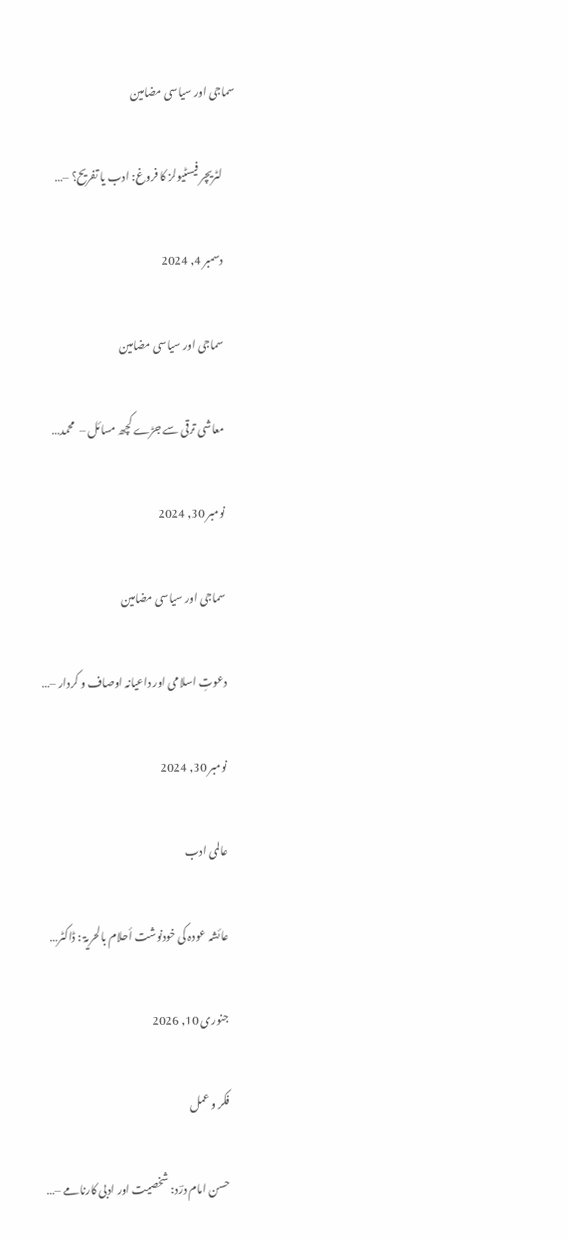سماجی اور سیاسی مضامین

      لٹریچر فیسٹیولز کا فروغ: ادب یا تفریح؟ –…

      دسمبر 4, 2024

      سماجی اور سیاسی مضامین

      معاشی ترقی سے جڑے کچھ مسائل –  محمد…

      نومبر 30, 2024

      سماجی اور سیاسی مضامین

      دعوتِ اسلامی اور داعیانہ اوصاف و کردار –…

      نومبر 30, 2024

      عالمی ادب

      عائشہ عودہ کی خودنوشت أحلام بالحریۃ : ڈاکٹر…

      جنوری 10, 2026

      فکر و عمل

      حسن امام درؔد: شخصیت اور ادبی کارنامے –…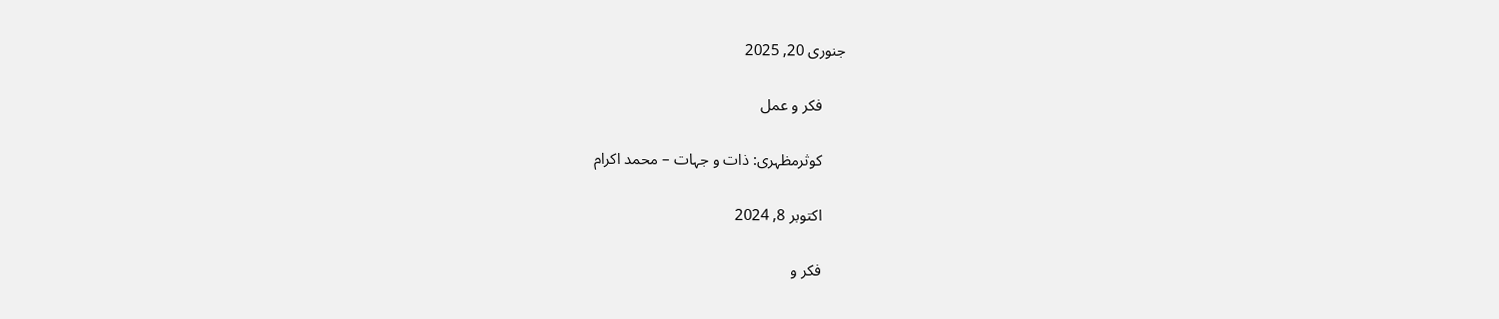جنوری 20, 2025

      فکر و عمل

      کوثرمظہری: ذات و جہات – محمد اکرام

      اکتوبر 8, 2024

      فکر و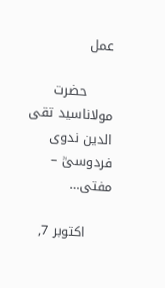عمل

      حضرت مولاناسید تقی الدین ندوی فردوسیؒ – مفتی…

      اکتوبر 7,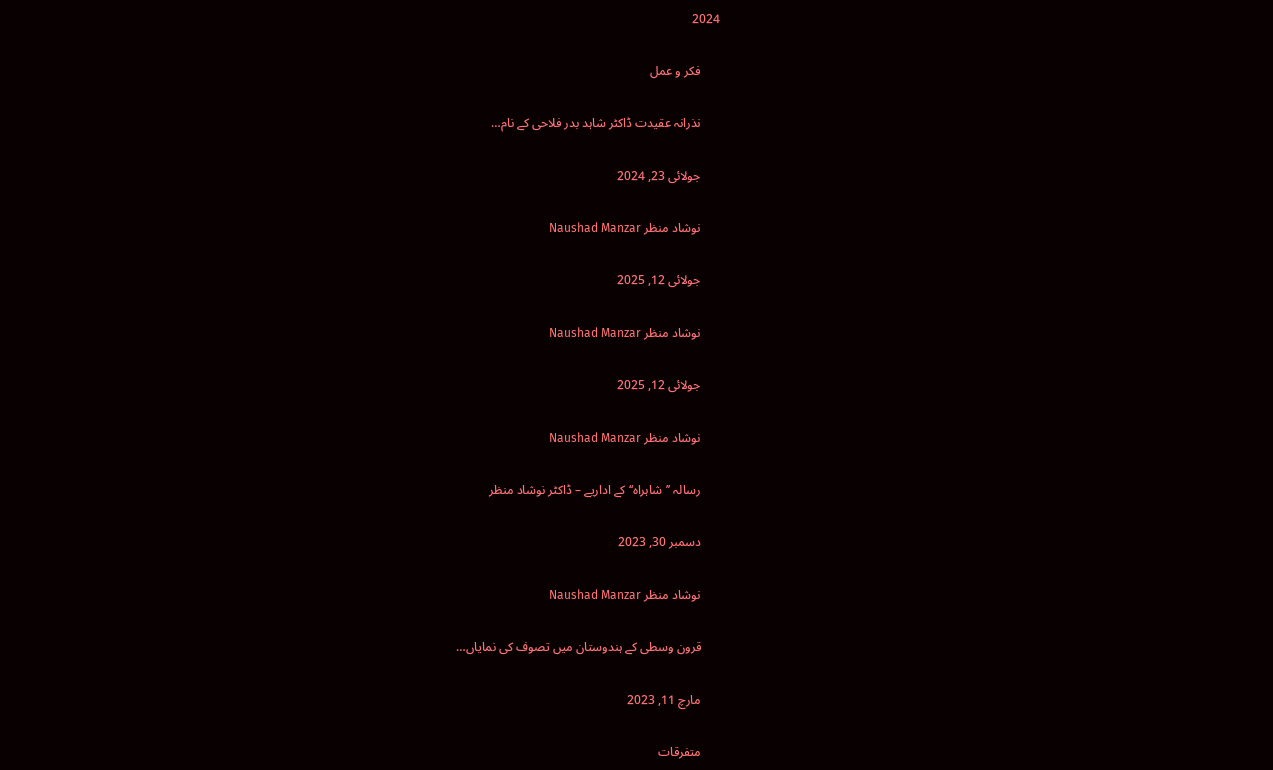2024

      فکر و عمل

      نذرانہ عقیدت ڈاکٹر شاہد بدر فلاحی کے نام…

      جولائی 23, 2024

      نوشاد منظر Naushad Manzar

      جولائی 12, 2025

      نوشاد منظر Naushad Manzar

      جولائی 12, 2025

      نوشاد منظر Naushad Manzar

      رسالہ ’’شاہراہ‘‘ کے اداریے – ڈاکٹر نوشاد منظر

      دسمبر 30, 2023

      نوشاد منظر Naushad Manzar

      قرون وسطی کے ہندوستان میں تصوف کی نمایاں…

      مارچ 11, 2023

      متفرقات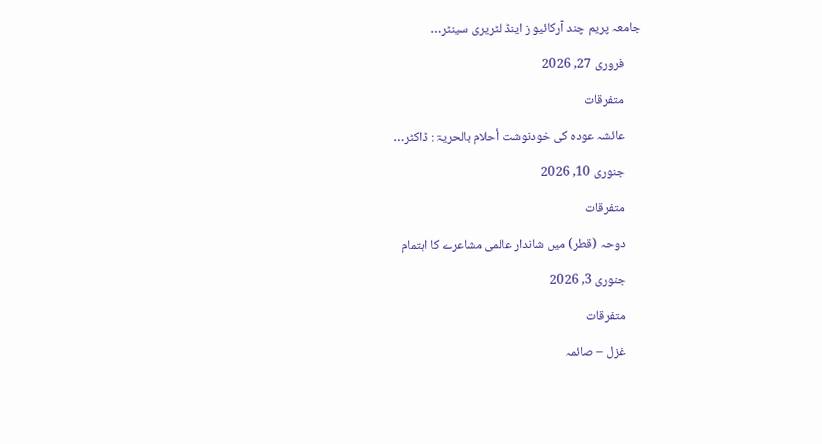جامعہ پریم چند آرکائیو ز اینڈ لٹریری سینٹر…

      فروری 27, 2026

      متفرقات

      عائشہ عودہ کی خودنوشت أحلام بالحریۃ : ڈاکٹر…

      جنوری 10, 2026

      متفرقات

      دوحہ (قطر) میں شاندار عالمی مشاعرے کا اہتمام

      جنوری 3, 2026

      متفرقات

      غزل – صائمہ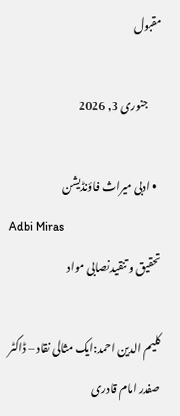مقبول

      جنوری 3, 2026

  • ادبی میراث فاؤنڈیشن
Adbi Miras
تحقیق و تنقیدنصابی مواد

کلیم الدین احمد:ایک مثالی نقاد – ڈاکٹر صفدر امام قادری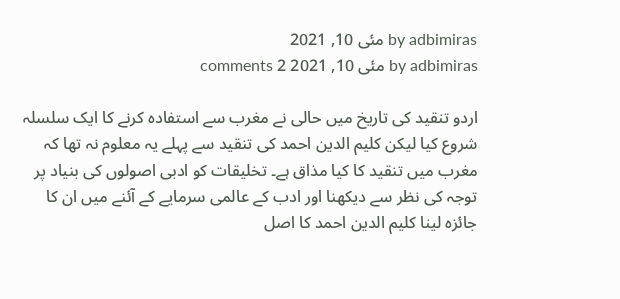by adbimiras مئی 10, 2021
by adbimiras مئی 10, 2021 2 comments

اردو تنقید کی تاریخ میں حالی نے مغرب سے استفادہ کرنے کا ایک سلسلہ شروع کیا لیکن کلیم الدین احمد کی تنقید سے پہلے یہ معلوم نہ تھا کہ مغرب میں تنقید کا کیا مذاق ہے۔ تخلیقات کو ادبی اصولوں کی بنیاد پر توجہ کی نظر سے دیکھنا اور ادب کے عالمی سرمایے کے آئنے میں ان کا جائزہ لینا کلیم الدین احمد کا اصل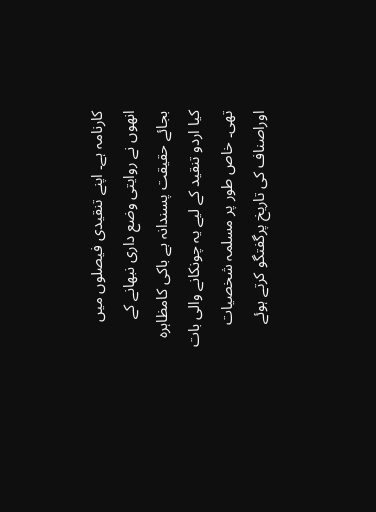کارنامہ ہے۔ اپنے تنقیدی فیصلوں میں انھوں نے روایتی وضع داری نبھانے کے بجائے حقیقت پسندانہ بے باکی کامظاہرہ کیا اردو تنقید کے لیے یہ چونکانے والی بات تھی۔ خاص طور پر مسلمہ شخصیات اوراصناف کی تاریخ پرگفتگو کرتے ہوئے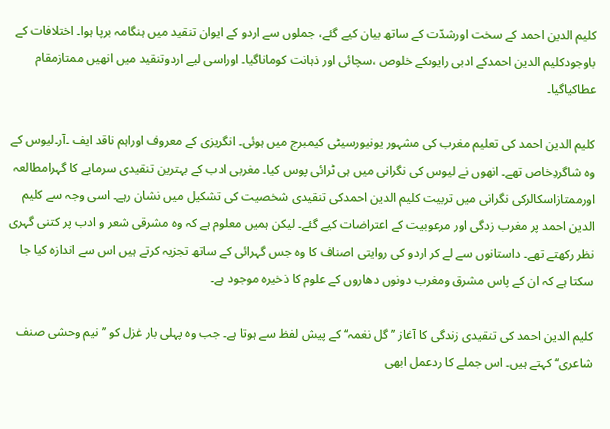کلیم الدین احمد کے سخت اورشدّت کے ساتھ بیان کیے گئے، جملوں سے اردو کے ایوان تنقید میں ہنگامہ برپا ہوا۔ اختلافات کے باوجودکلیم الدین احمدکے ادبی رایوںکے خلوص ،سچائی اور ذہانت کوماناگیا۔ اوراسی لیے اردوتنقید میں انھیں ممتازمقام عطاکیاگیا۔

کلیم الدین احمد کی تعلیم مغرب کی مشہور یونیورسیٹی کیمبرج میں ہوئی۔ انگریزی کے معروف اوراہم ناقد ایف ۔آر۔لیوس کے وہ شاگردِخاص تھے۔ انھوں نے لیوس کی نگرانی میں ہی ٹرائی پوس کیا۔ مغربی ادب کے بہترین تنقیدی سرمایے کا گہرامطالعہ اورممتازاسکالرکی نگرانی میں تربیت کلیم الدین احمدکی تنقیدی شخصیت کی تشکیل میں نشان رہے۔ اسی وجہ سے کلیم الدین احمد پر مغرب زدگی اور مرعوبیت کے اعتراضات کیے گئے۔ لیکن ہمیں معلوم ہے کہ وہ مشرقی شعر و ادب پر کتنی گہری نظر رکھتے تھے۔ داستانوں سے لے کر اردو کی روایتی اصناف کا وہ جس گہرائی کے ساتھ تجزیہ کرتے ہیں اس سے اندازہ کیا جا سکتا ہے کہ ان کے پاس مشرق ومغرب دونوں دھاروں کے علوم کا ذخیرہ موجود ہے۔

کلیم الدین احمد کی تنقیدی زندگی کا آغاز ’’گل نغمہ‘‘ کے پیش لفظ سے ہوتا ہے۔ جب وہ پہلی بار غزل کو ’’نیم وحشی صنف شاعری‘‘ کہتے ہیں۔ اس جملے کا ردعمل ابھی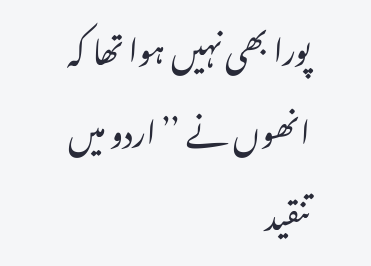پورا بھی نہیں ہوا تھا کہ انھوں نے ’’اردو میں تنقید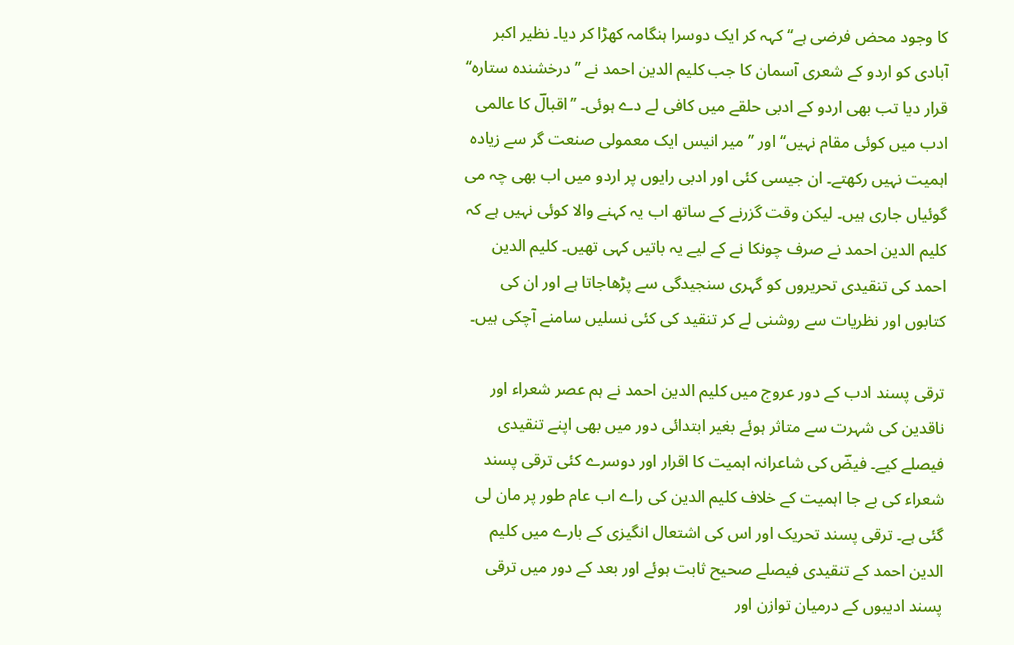کا وجود محض فرضی ہے‘‘ کہہ کر ایک دوسرا ہنگامہ کھڑا کر دیا۔ نظیر اکبر آبادی کو اردو کے شعری آسمان کا جب کلیم الدین احمد نے ’’درخشندہ ستارہ‘‘ قرار دیا تب بھی اردو کے ادبی حلقے میں کافی لے دے ہوئی۔ ’’اقبالؔ کا عالمی ادب میں کوئی مقام نہیں‘‘ اور ’’میر انیس ایک معمولی صنعت گر سے زیادہ اہمیت نہیں رکھتے۔ ان جیسی کئی اور ادبی رایوں پر اردو میں اب بھی چہ می گوئیاں جاری ہیں۔ لیکن وقت گزرنے کے ساتھ اب یہ کہنے والا کوئی نہیں ہے کہ کلیم الدین احمد نے صرف چونکا نے کے لیے یہ باتیں کہی تھیں۔ کلیم الدین احمد کی تنقیدی تحریروں کو گہری سنجیدگی سے پڑھاجاتا ہے اور ان کی کتابوں اور نظریات سے روشنی لے کر تنقید کی کئی نسلیں سامنے آچکی ہیں۔

ترقی پسند ادب کے دور عروج میں کلیم الدین احمد نے ہم عصر شعراء اور ناقدین کی شہرت سے متاثر ہوئے بغیر ابتدائی دور میں بھی اپنے تنقیدی فیصلے کیے۔ فیضؔ کی شاعرانہ اہمیت کا اقرار اور دوسرے کئی ترقی پسند شعراء کی بے جا اہمیت کے خلاف کلیم الدین کی راے اب عام طور پر مان لی گئی ہے۔ ترقی پسند تحریک اور اس کی اشتعال انگیزی کے بارے میں کلیم الدین احمد کے تنقیدی فیصلے صحیح ثابت ہوئے اور بعد کے دور میں ترقی پسند ادیبوں کے درمیان توازن اور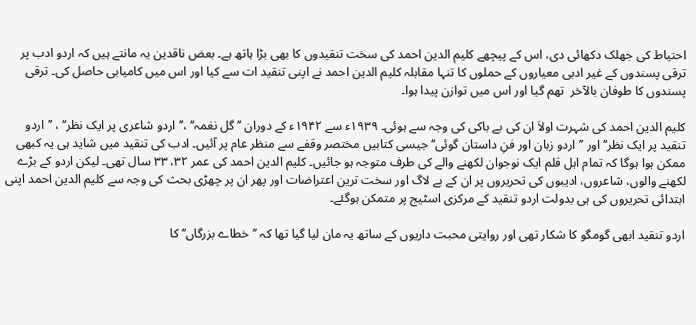احتیاط کی جھلک دکھائی دی، اس کے پیچھے کلیم الدین احمد کی سخت تنقیدوں کا بھی بڑا ہاتھ ہے۔ بعض ناقدین یہ مانتے ہیں کہ اردو ادب پر ترقی پسندوں کے غیر ادبی معیاروں کے حملوں کا تنہا مقابلہ کلیم الدین احمد نے اپنی تنقید ات سے کیا اور اس میں کامیابی حاصل کی۔ ترقی پسندوں کا طوفان بالآخر  تھم گیا اور اس میں توازن پیدا ہوا۔

کلیم الدین احمد کی شہرت اولاَ ان کی بے باکی کی وجہ سے ہوئی۔ ۱۹۳۹ء سے ۱۹۴۲ء کے دوران ’’گل نغمہ‘‘ ،’’اردو شاعری پر ایک نظر‘‘ ، ’’اردو تنقید پر ایک نظر‘‘ اور ’’اردو زبان اور فنِ داستان گوئی‘‘ جیسی کتابیں مختصر وقفے سے منظر عام پر آئیں۔ ادب کی تنقید میں شاید ہی یہ کبھی ممکن ہوا ہوگا کہ تمام اہل قلم ایک نوجوان لکھنے والے کی طرف متوجہ ہو جائیں۔ کلیم الدین احمد کی عمر ۳۲، ۳۳ سال تھی۔ لیکن اردو کے بڑے لکھنے والوں، شاعروں، ادیبوں کی تحریروں پر ان کے بے لاگ اور سخت ترین اعتراضات اور پھر ان پر چھڑی بحث کی وجہ سے کلیم الدین احمد اپنی ابتدائی تحریروں کی ہی بدولت اردو تنقید کے مرکزی اسٹیج پر متمکن ہوگئے۔

اردو تنقید ابھی گومگو کا شکار تھی اور روایتی محبت داریوں کے ساتھ یہ مان لیا گیا تھا کہ ’’خطاے بزرگاں‘‘ کا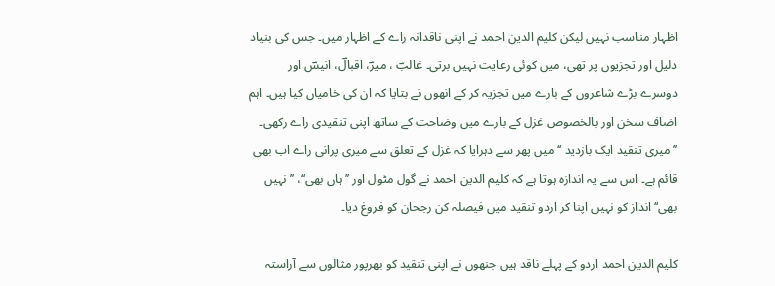اظہار مناسب نہیں لیکن کلیم الدین احمد نے اپنی ناقدانہ راے کے اظہار میں۔ جس کی بنیاد دلیل اور تجزیوں پر تھی، میں کوئی رعایت نہیں برتی۔ غالبؔ ، میرؔ، اقبالؔ، انیسؔ اور دوسرے بڑے شاعروں کے بارے میں تجزیہ کر کے انھوں نے بتایا کہ ان کی خامیاں کیا ہیں۔ اہم اضاف سخن اور بالخصوص غزل کے بارے میں وضاحت کے ساتھ اپنی تنقیدی راے رکھی۔ ’’میری تنقید ایک بازدید ‘‘ میں پھر سے دہرایا کہ غزل کے تعلق سے میری پرانی راے اب بھی قائم ہے۔ اس سے یہ اندازہ ہوتا ہے کہ کلیم الدین احمد نے گول مٹول اور ’’ہاں بھی‘‘، ’’نہیں بھی‘‘ انداز کو نہیں اپنا کر اردو تنقید میں فیصلہ کن رجحان کو فروغ دیا۔

کلیم الدین احمد اردو کے پہلے ناقد ہیں جنھوں نے اپنی تنقید کو بھرپور مثالوں سے آراستہ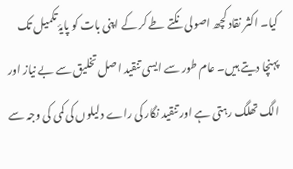کیا۔ اکثر نقاد کچھ اصولی نکتے طے کر کے اپنی بات کو پایۂ تکمیل تک پہنچا دیتے ہیں۔ عام طور سے ایسی تنقید اصل تخلیق سے بے نیاز اور الگ تھلگ رہتی ہے اور تنقید نگار کی راے دلیلوں کی کمی کی وجہ سے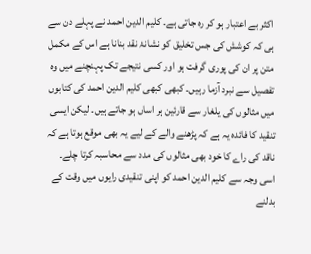اکثر بے اعتبار ہو کر رہ جاتی ہے۔ کلیم الدین احمد نے پہلے دن سے ہی کہ کوشش کی جس تخلیق کو نشانۂ نقد بنانا ہے اس کے مکمل متن پر ان کی پوری گرفت ہو اور کسی نتیجے تک پہنچنے میں وہ تفصیل سے نبرد آزما رہیں۔ کبھی کبھی کلیم الدین احمد کی کتابوں میں مثالوں کی یلغار سے قارئین ہر اساں ہو جاتے ہیں۔ لیکن ایسی تنقید کا فائدہ یہ ہے کہ پڑھنے والے کے لیے یہ بھی موقع ہوتا ہے کہ ناقد کی راے کا خود بھی مثالوں کی مدد سے محاسبہ کرتا چلے۔ اسی وجہ سے کلیم الدین احمد کو اپنی تنقیدی رایوں میں وقت کے بدلنے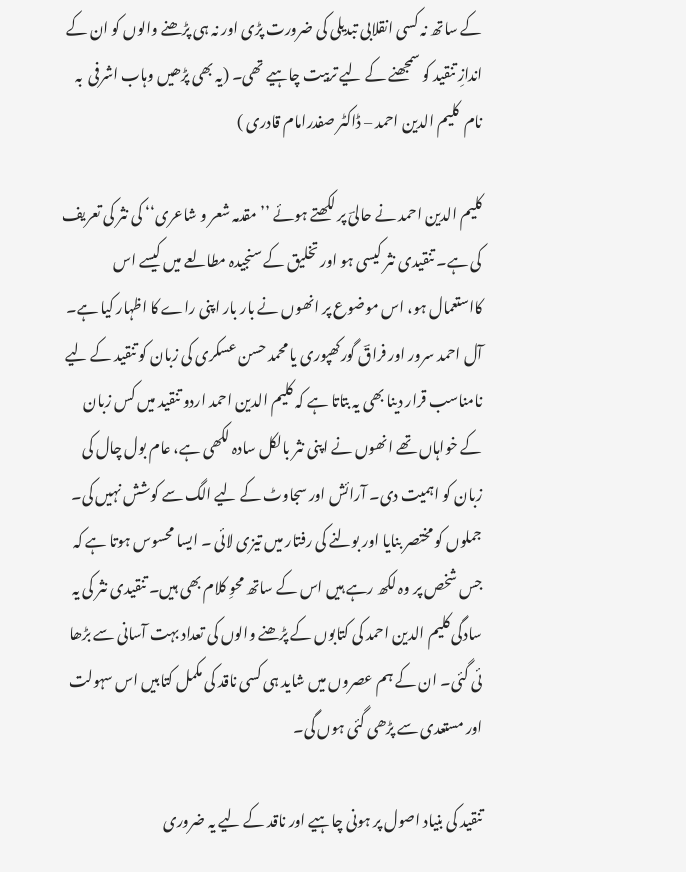کے ساتھ نہ کسی انقلابی تبدیلی کی ضرورت پڑی اور نہ ہی پڑھنے والوں کو ان کے اندازِ تنقید کو سمجھنے کے لیے تربیت چاہیے تھی۔ (یہ بھی پڑھیں وہاب اشرفی  بہ نام  کلیم الدین احمد – ڈاکٹر صفدرامام قادری )

کلیم الدین احمد نے حالیؔ پر لکھتے ہوئے ’’مقدمہ شعر و شاعری‘‘ کی نثر کی تعریف کی ہے۔ تنقیدی نثر کیسی ہو اور تخلیق کے سنجیدہ مطالعے میں کیسے اس کااستعمال ہو، اس موضوع پر انھوں نے بار بار اپنی راے کا اظہار کیا ہے۔ آل احمد سرور اور فراقؔ گورکھپوری یا محمد حسن عسکری کی زبان کو تنقید کے لیے نامناسب قرار دینا بھی یہ بتاتا ہے کہ کلیم الدین احمد اردو تنقید میں کس زبان کے خواہاں تھے انھوں نے اپنی نثر بالکل سادہ لکھی ہے، عام بول چال کی زبان کو اہمیت دی۔ آرائش اور سجاوٹ کے لیے الگ سے کوشش نہیں کی۔ جملوں کو مختصر بنایا اور بولنے کی رفتار میں تیزی لائی ۔ ایسا محسوس ہوتا ہے کہ جس شخص پر وہ لکھ رہے ہیں اس کے ساتھ محوِ کلام بھی ہیں۔ تنقیدی نثر کی یہ سادگی کلیم الدین احمد کی کتابوں کے پڑھنے والوں کی تعداد بہت آسانی سے بڑھا ئی گئی۔ ان کے ہم عصروں میں شاید ہی کسی ناقد کی مکمل کتابیں اس سہولت اور مستعدی سے پڑھی گئی ہوں گی۔

تنقید کی بنیاد اصول پر ہونی چاہیے اور ناقد کے لیے یہ ضروری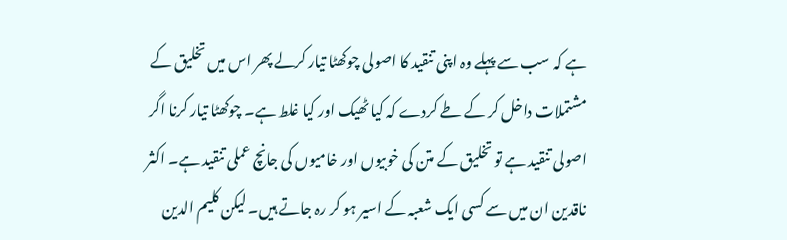ہے کہ سب سے پہلے وہ اپنی تنقید کا اصولی چوکھٹا تیار کرلے پھر اس میں تخلیق کے مشتملات داخل کر کے طے کردے کہ کیا ٹھیک اور کیا غلط ہے۔ چوکھٹا تیار کرنا اگر اصولی تنقید ہے تو تخلیق کے متن کی خوبیوں اور خامیوں کی جانچ عملی تنقید ہے۔ اکثر ناقدین ان میں سے کسی ایک شعبہ کے اسیر ہو کر رہ جاتے ہیں۔ لیکن کلیم الدین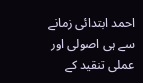احمد ابتدائی زمانے سے ہی اصولی اور عملی تنقید کے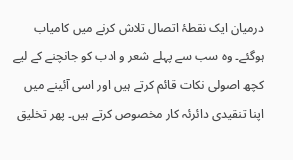درمیان ایک نقطۂ اتصال تلاش کرنے میں کامیاب ہوگئے۔ وہ سب سے پہلے شعر و ادب کو جانچنے کے لیے کچھ اصولی نکات قائم کرتے ہیں اور اسی آئینے میں اپنا تنقیدی دائرئہ کار مخصوص کرتے ہیں۔ پھر تخلیق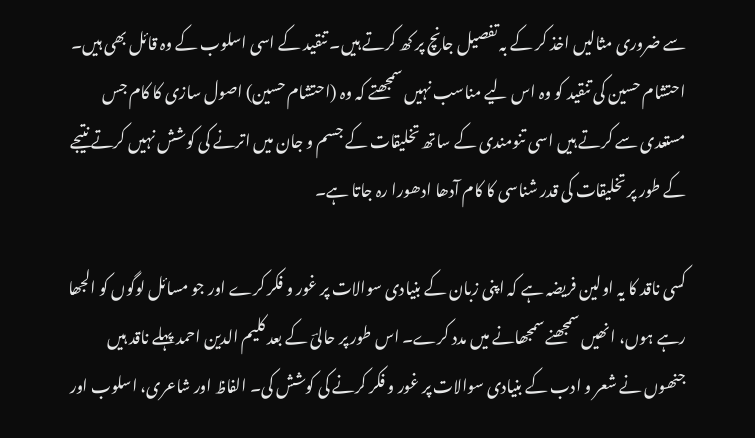سے ضروری مثالیں اخذ کر کے بہ تفصیل جانچ پر کھ کرتے ہیں۔ تنقید کے اسی اسلوب کے وہ قائل بھی ہیں۔ احتشام حسین کی تنقید کو وہ اس لیے مناسب نہیں سمجھتے کہ وہ (احتشام حسین) اصول سازی کا کام جس مستعدی سے کرتے ہیں اسی تنومندی کے ساتھ تخلیقات کے جسم و جان میں اترنے کی کوشش نہیں کرتے نتیجے کے طور پر تخلیقات کی قدر شناسی کا کام آدھا ادھورا رہ جاتا ہے۔

کسی ناقد کا یہ اولین فریضہ ہے کہ اپنی زبان کے بنیادی سوالات پر غور و فکر کرے اور جو مسائل لوگوں کو الجھا رہے ہوں، انھیں سمجھنے سمجھانے میں مدد کرے۔ اس طور پر حالیؔ کے بعد کلیم الدین احمد پہلے ناقد ہیں جنھوں نے شعر و ادب کے بنیادی سوالات پر غور و فکر کرنے کی کوشش کی۔ الفاظ اور شاعری، اسلوب اور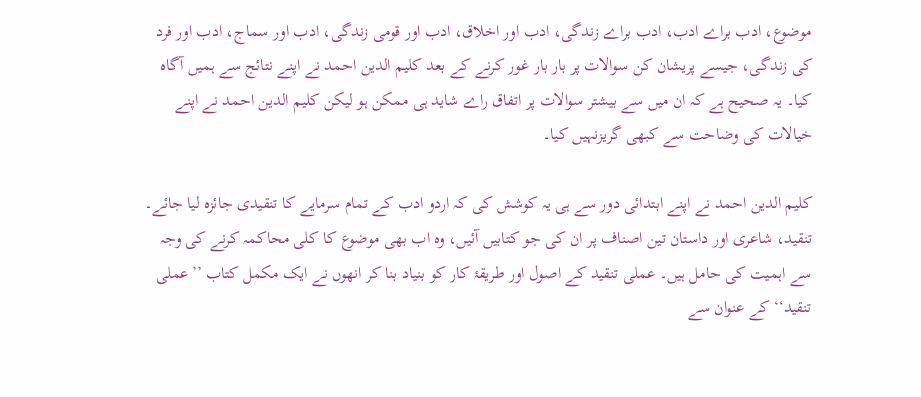موضوع، ادب براے ادب، ادب براے زندگی، ادب اور اخلاق، ادب اور قومی زندگی، ادب اور سماج، ادب اور فرد کی زندگی، جیسے پریشان کن سوالات پر بار بار غور کرنے کے بعد کلیم الدین احمد نے اپنے نتائج سے ہمیں آگاہ کیا۔ یہ صحیح ہے کہ ان میں سے بیشتر سوالات پر اتفاق راے شاید ہی ممکن ہو لیکن کلیم الدین احمد نے اپنے خیالات کی وضاحت سے کبھی گریزنہیں کیا۔

کلیم الدین احمد نے اپنے ابتدائی دور سے ہی یہ کوشش کی کہ اردو ادب کے تمام سرمایے کا تنقیدی جائزہ لیا جائے۔ تنقید، شاعری اور داستان تین اصناف پر ان کی جو کتابیں آئیں، وہ اب بھی موضوع کا کلی محاکمہ کرنے کی وجہ سے اہمیت کی حامل ہیں۔ عملی تنقید کے اصول اور طریقۂ کار کو بنیاد بنا کر انھوں نے ایک مکمل کتاب ’’عملی تنقید‘‘ کے عنوان سے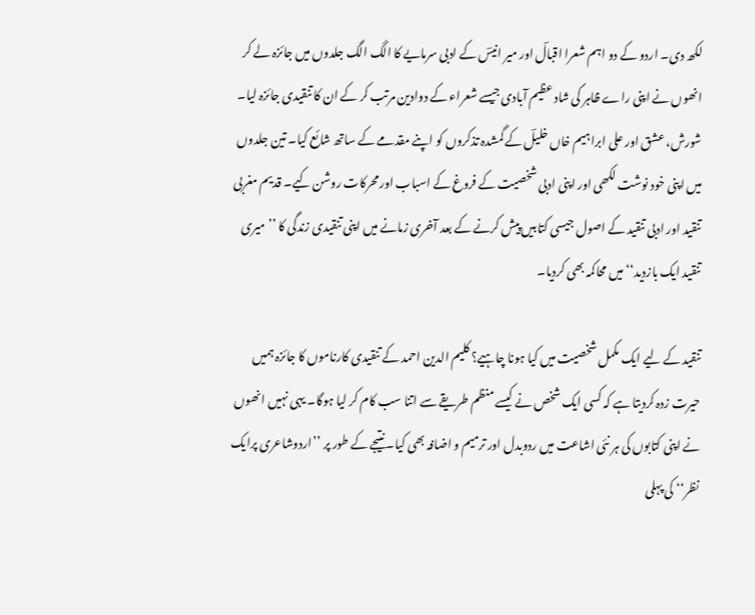لکھ دی۔ اردو کے دو اہم شعرا اقبالؔ اور میر انیسؔ کے ادبی سرمایے کا الگ الگ جلدوں میں جائزہ لے کر انھوں نے اپنی راے ظاہر کی شاد عظیم آبادی جیسے شعراء کے دوادین مرتب کر کے ان کا تنقیدی جائزہ لیا۔ شورش، عشق اور علی ابراہیم خاں خلیلؔ کے گمشدہ تذکروں کو اپنے مقدمے کے ساتھ شائع کیا۔ تین جلدوں میں اپنی خود نوشت لکھی اور اپنی ادبی شخصیت کے فروغ کے اسباب اور محرکات روشن کیے۔ قدیم مغربی تنقید اور ادبی تنقید کے اصول جیسی کتابیں پیش کرنے کے بعد آخری زمانے میں اپنی تنقیدی زندگی کا ’’ میری تنقید ایک بازدید‘‘ میں محاکمہ بھی کردیا۔

تنقید کے لیے ایک مکمل شخصیت میں کیا ہونا چاہیے؟ کلیم الدین احمد کے تنقیدی کارناموں کا جائزہ ہمیں حیرت زدہ کردیتا ہے کہ کسی ایک شخص نے کیسے منظم طریقے سے اتنا سب کام کر لیا ہوگا۔ یہی نہیں انھوں نے اپنی کتابوں کی ہر نئی اشاعت میں ردوبدل اور ترمیم و اضافہ بھی کیا۔ نتیجے کے طور پر ’’اردوشاعری پرایک نظر‘‘ کی پہلی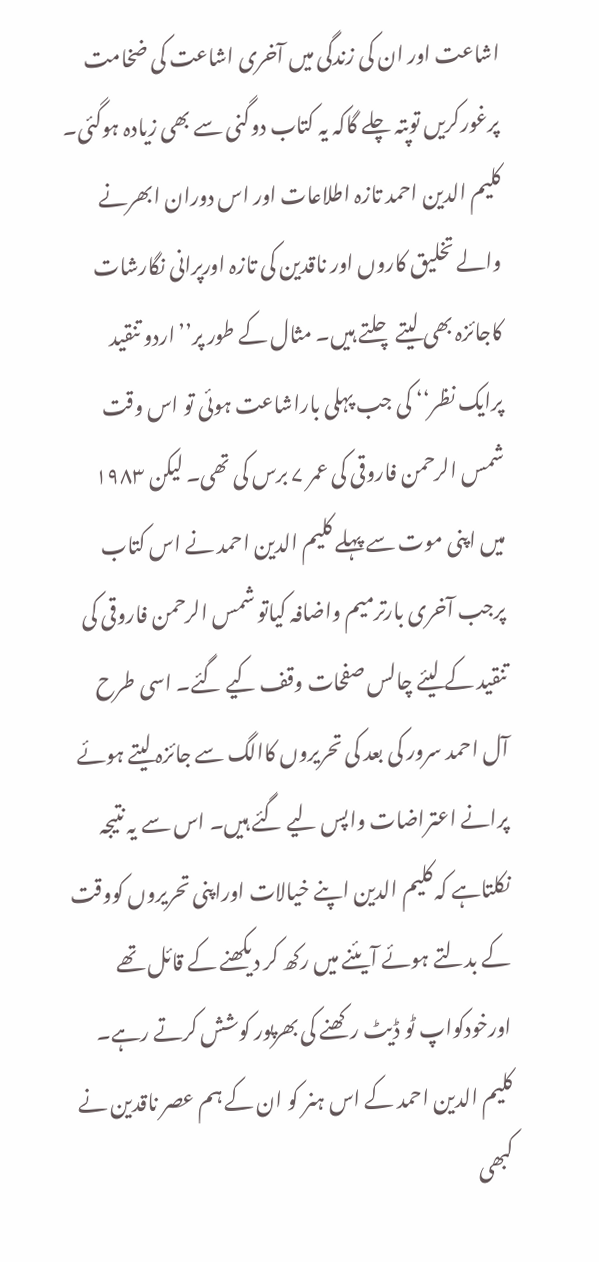اشاعت اور ان کی زندگی میں آخری اشاعت کی ضخامت پرغورکریں توپتہ چلے گاکہ یہ کتاب دوگنی سے بھی زیادہ ہوگئی۔ کلیم الدین احمد تازہ اطلاعات اور اس دوران ابھرنے والے تخلیق کاروں اور ناقدین کی تازہ اورپرانی نگارشات کاجائزہ بھی لیتے چلتے ہیں۔ مثال کے طور پر’’اردو تنقید پرایک نظر‘‘ کی جب پہلی باراشاعت ہوئی تو اس وقت شمس الرحمن فاروقی کی عمر ۷ برس کی تھی۔ لیکن ۱۹۸۳ میں اپنی موت سے پہلے کلیم الدین احمد نے اس کتاب پرجب آخری بارترمیم واضافہ کیاتو شمس الرحمن فاروقی کی تنقید کے لیئے چالس صفحات وقف کیے گئے۔ اسی طرح آل احمد سرور کی بعد کی تحریروں کاالگ سے جائزہ لیتے ہوئے پرانے اعتراضات واپس لیے گئے ہیں۔ اس سے یہ نتیجہ نکلتاہے کہ کلیم الدین اپنے خیالات اوراپنی تحریروں کووقت کے بدلتے ہوئے آیئنے میں رکھ کر دیکھنے کے قائل تھے اورخودکواپ ٹو ڈیٹ رکھنے کی بھرپور کوشش کرتے رہے۔ کلیم الدین احمد کے اس ہنر کو ان کے ہم عصر ناقدین نے کبھی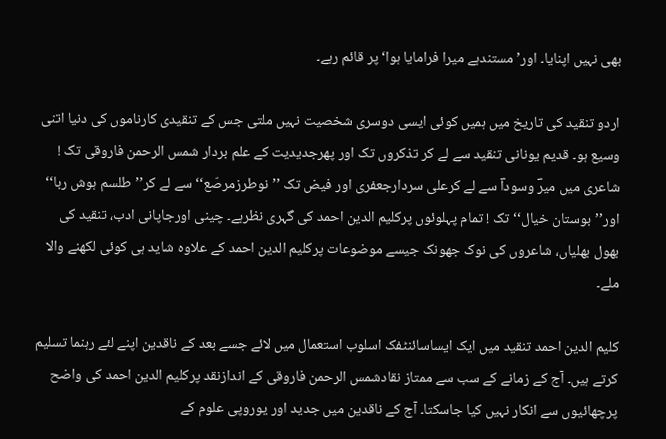بھی نہیں اپنایا۔ اور’ مستندہے میرا فرامایا ہوا‘پر قائم رہے۔

اردو تنقید کی تاریخ میں ہمیں کوئی ایسی دوسری شخصیت نہیں ملتی جس کے تنقیدی کارناموں کی دنیا اتنی وسیع ہو۔ قدیم یونانی تنقید سے لے کر تذکروں تک اور پھرجدیدیت کے علم بردار شمس الرحمن فاروقی تک ! شاعری میں میرؔ وسوداؔ سے لے کرعلی سردارجعفری اور فیض تک ’’نوطرزمرصّع‘‘ سے لے کر’’طلسم ہوش ربا‘‘ اور’’بوستان خیال‘‘ تک ! تمام پہلوئوں پرکلیم الدین احمد کی گہری نظرہے۔ چینی اورجاپانی ادب، تنقید کی بھول بھلیاں، شاعروں کی نوک جھونک جیسے موضوعات پرکلیم الدین احمد کے علاوہ شاید ہی کوئی لکھنے والا ملے۔

کلیم الدین احمد تنقید میں ایک ایساسائنٹفک اسلوب استعمال میں لائے جسے بعد کے ناقدین اپنے لئے رہنما تسلیم کرتے ہیں۔ آج کے زمانے کے سب سے ممتاز نقادشمس الرحمن فاروقی کے اندازنقد پرکلیم الدین احمد کی واضح پرچھائیوں سے انکار نہیں کیا جاسکتا۔ آج کے ناقدین میں جدید اور یوروپی علوم کے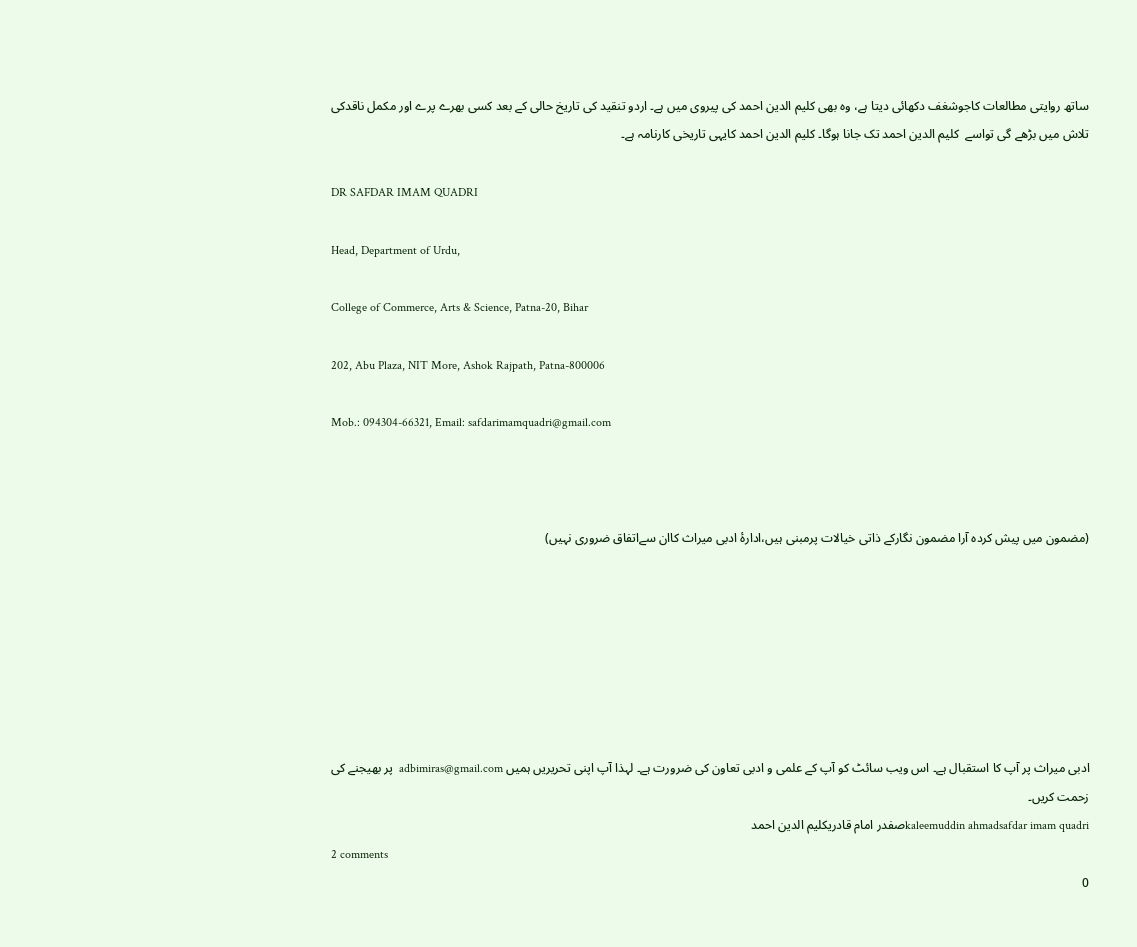ساتھ روایتی مطالعات کاجوشغف دکھائی دیتا ہے، وہ بھی کلیم الدین احمد کی پیروی میں ہے۔ اردو تنقید کی تاریخ حالی کے بعد کسی بھرے پرے اور مکمل ناقدکی تلاش میں بڑھے گی تواسے  کلیم الدین احمد تک جانا ہوگا۔ کلیم الدین احمد کایہی تاریخی کارنامہ ہے۔

DR SAFDAR IMAM QUADRI

Head, Department of Urdu,

College of Commerce, Arts & Science, Patna-20, Bihar

202, Abu Plaza, NIT More, Ashok Rajpath, Patna-800006

Mob.: 094304-66321, Email: safdarimamquadri@gmail.com



(مضمون میں پیش کردہ آرا مضمون نگارکے ذاتی خیالات پرمبنی ہیں،ادارۂ ادبی میراث کاان سےاتفاق ضروری نہیں)







ادبی میراث پر آپ کا استقبال ہے۔ اس ویب سائٹ کو آپ کے علمی و ادبی تعاون کی ضرورت ہے۔ لہذا آپ اپنی تحریریں ہمیں adbimiras@gmail.com  پر بھیجنے کی زحمت کریں۔
kaleemuddin ahmadsafdar imam quadriصفدر امام قادریکلیم الدین احمد
2 comments
0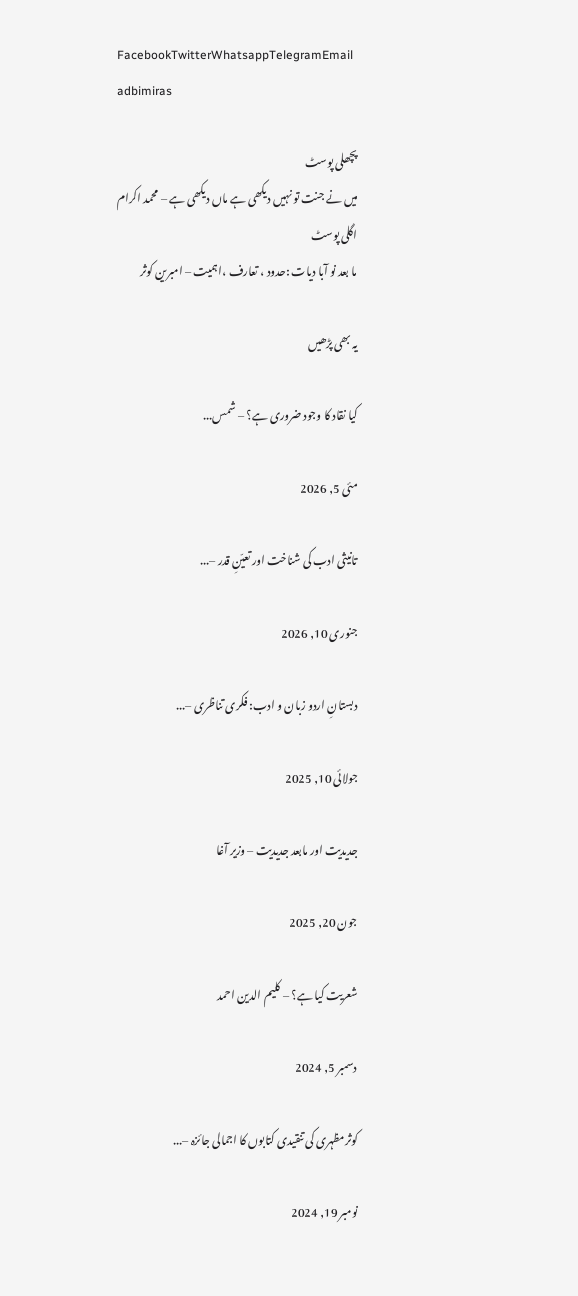FacebookTwitterWhatsappTelegramEmail
adbimiras

پچھلی پوسٹ
میں نے جنت تو نہیں دیکھی ہے ماں دیکھی ہے – محمد اکرام
اگلی پوسٹ
ما بعد نو آبا دیات :حدود ، تعارف ،اہمیت – امبرین کوثر

یہ بھی پڑھیں

کیا نقاد کا وجود ضروری ہے؟ – شمس...

مئی 5, 2026

تانیثی ادب کی شناخت اور تعیّنِ قدر –...

جنوری 10, 2026

دبستانِ اردو زبان و ادب: فکری تناظری –...

جولائی 10, 2025

جدیدیت اور مابعد جدیدیت – وزیر آغا

جون 20, 2025

شعریت کیا ہے؟ – کلیم الدین احمد

دسمبر 5, 2024

کوثرمظہری کی تنقیدی کتابوں کا اجمالی جائزہ –...

نومبر 19, 2024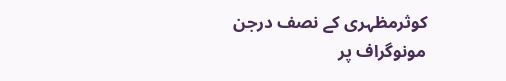کوثرمظہری کے نصف درجن مونوگراف پر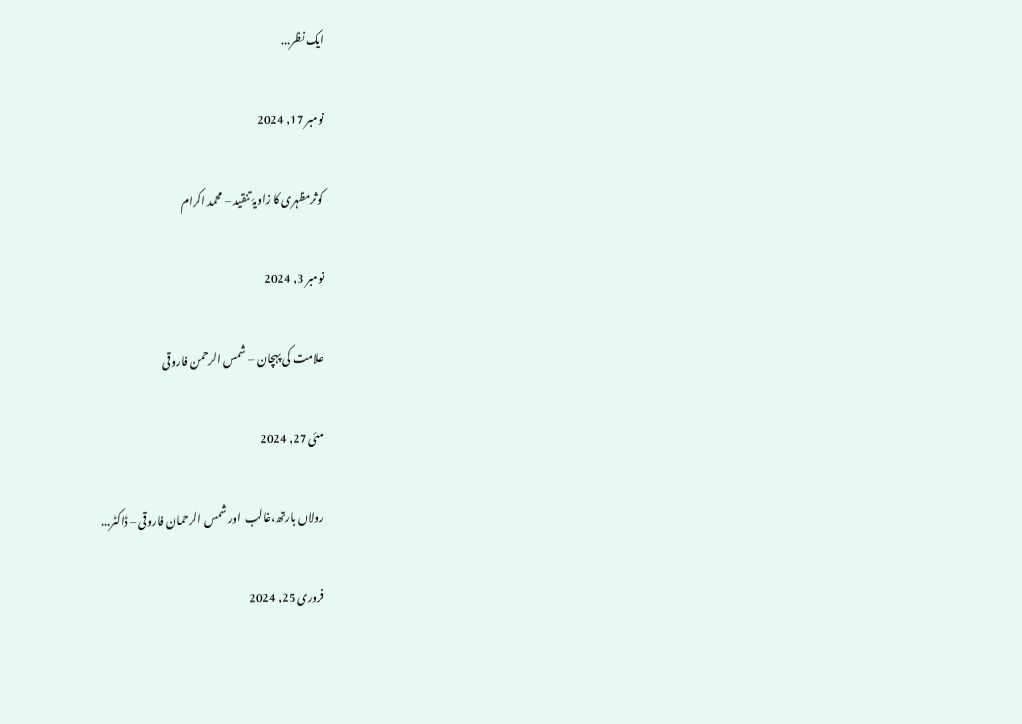ایک نظر...

نومبر 17, 2024

کوثرمظہری کا زاویۂ تنقید – محمد اکرام

نومبر 3, 2024

علامت کی پہچان – شمس الرحمن فاروقی

مئی 27, 2024

رولاں بارتھ،غالب  اور شمس الرحمان فاروقی – ڈاکٹر...

فروری 25, 2024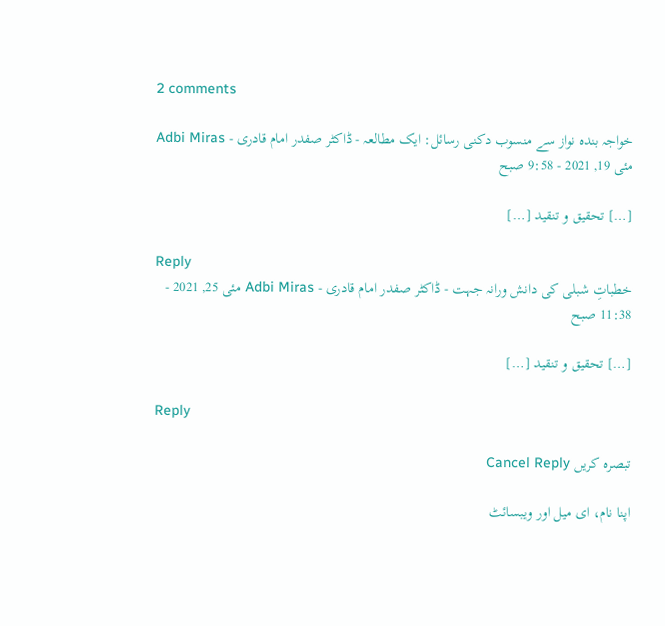2 comments

خواجہ بندہ نواز سے منسوب دکنی رسائل: ایک مطالعہ - ڈاکٹر صفدر امام قادری - Adbi Miras مئی 19, 2021 - 9:58 صبح

[…] تحقیق و تنقید […]

Reply
خطباتِ شبلی کی دانش ورانہ جہت - ڈاکٹر صفدر امام قادری - Adbi Miras مئی 25, 2021 - 11:38 صبح

[…] تحقیق و تنقید […]

Reply

تبصرہ کریں Cancel Reply

اپنا نام، ای میل اور ویبسائٹ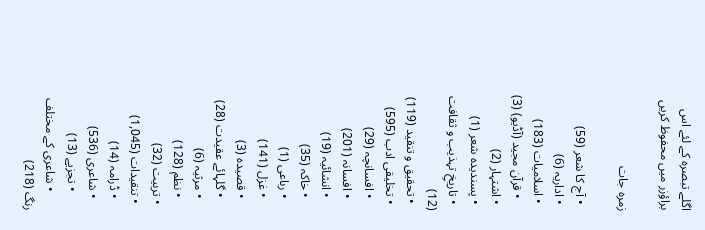اگلے تبصرہ کے لئے اس براؤزر میں محفوظ کریں

زمرہ جات

  • آج کا شعر (59)
  • اداریہ (6)
  • اسلامیات (183)
    • قرآن مجید (آڈیو) (3)
  • اشتہار (2)
  • پسندیدہ شعر (1)
  • تاریخِ تہذیب و ثقافت (12)
  • تحقیق و تنقید (119)
  • تخلیقی ادب (595)
    • افسانچہ (29)
    • افسانہ (201)
    • انشائیہ (19)
    • خاکہ (35)
    • رباعی (1)
    • غزل (141)
    • قصیدہ (3)
    • گلہائے عقیدت (28)
    • مرثیہ (6)
    • نظم (128)
  • تربیت (32)
  • تنقیدات (1,045)
    • ڈرامہ (14)
    • شاعری (536)
      • تجزیے (13)
      • شاعری کے مختلف رنگ (218)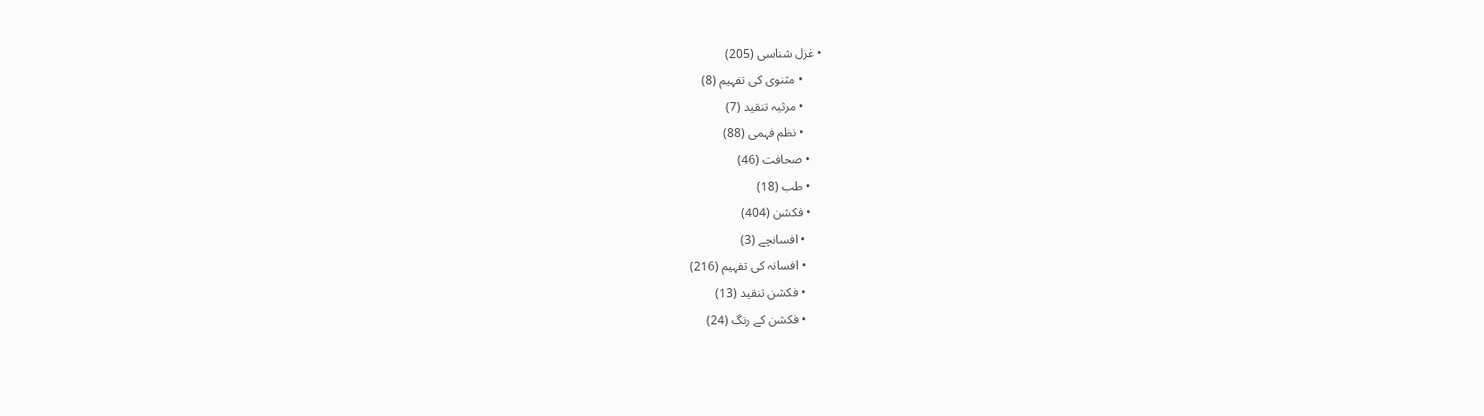• غزل شناسی (205)
      • مثنوی کی تفہیم (8)
      • مرثیہ تنقید (7)
      • نظم فہمی (88)
    • صحافت (46)
    • طب (18)
    • فکشن (404)
      • افسانچے (3)
      • افسانہ کی تفہیم (216)
      • فکشن تنقید (13)
      • فکشن کے رنگ (24)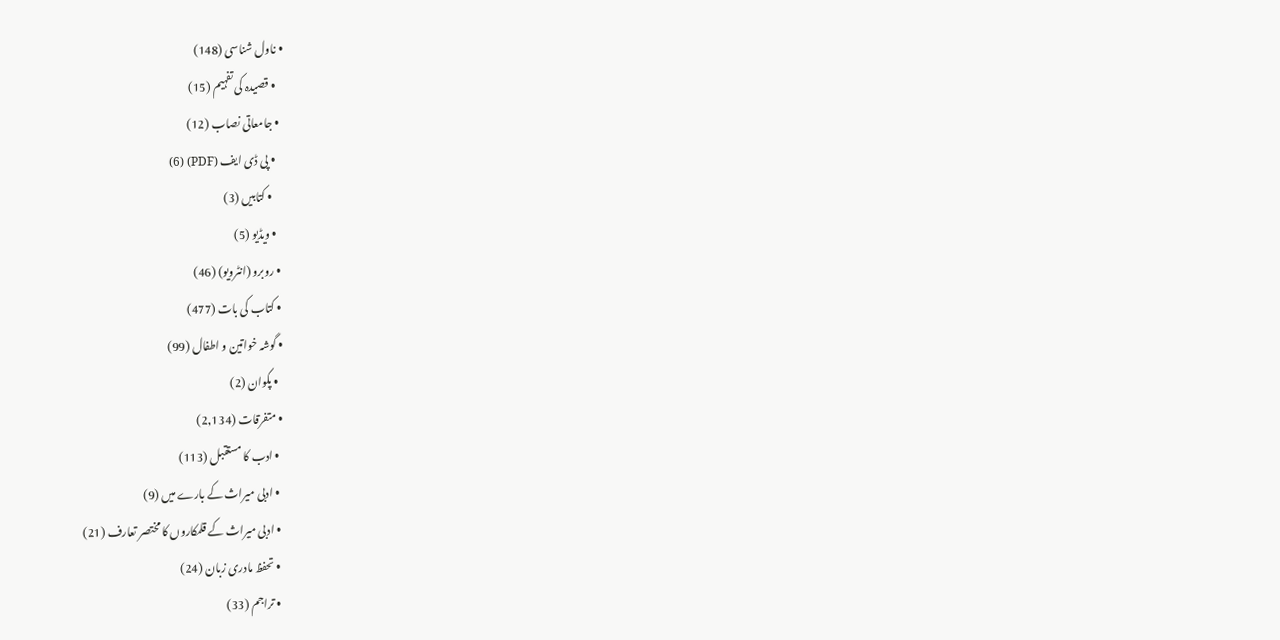• ناول شناسی (148)
    • قصیدہ کی تفہیم (15)
  • جامعاتی نصاب (12)
    • پی ڈی ایف (PDF) (6)
      • کتابیں (3)
    • ویڈیو (5)
  • روبرو (انٹرویو) (46)
  • کتاب کی بات (477)
  • گوشہ خواتین و اطفال (99)
    • پکوان (2)
  • متفرقات (2,134)
    • ادب کا مستقبل (113)
    • ادبی میراث کے بارے میں (9)
    • ادبی میراث کے قلمکاروں کا مختصر تعارف (21)
    • تحفظ مادری زبان (24)
    • تراجم (33)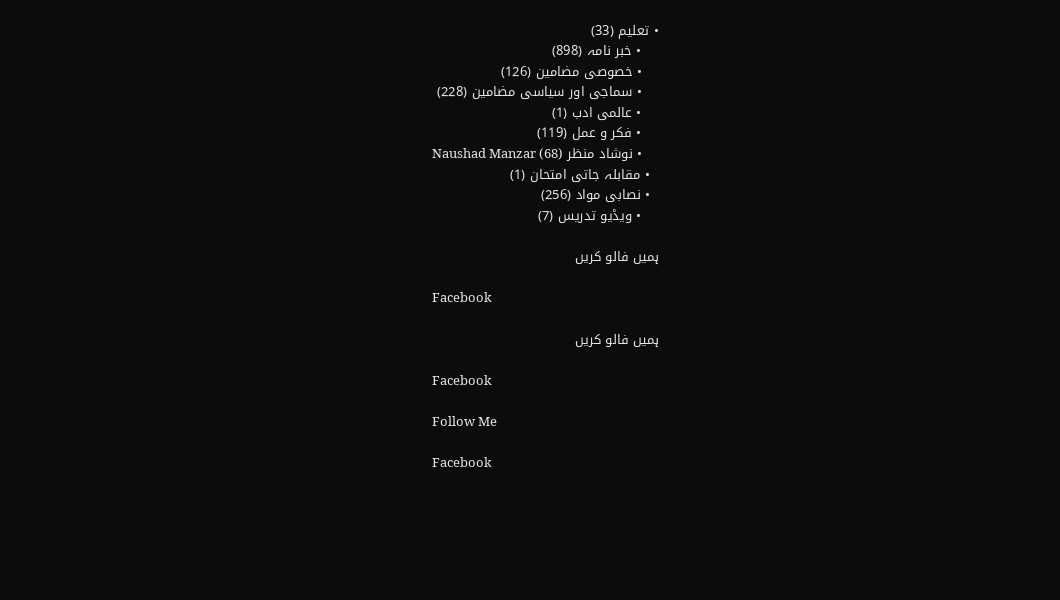• تعلیم (33)
    • خبر نامہ (898)
    • خصوصی مضامین (126)
    • سماجی اور سیاسی مضامین (228)
    • عالمی ادب (1)
    • فکر و عمل (119)
    • نوشاد منظر Naushad Manzar (68)
  • مقابلہ جاتی امتحان (1)
  • نصابی مواد (256)
    • ویڈیو تدریس (7)

ہمیں فالو کریں

Facebook

ہمیں فالو کریں

Facebook

Follow Me

Facebook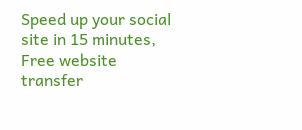Speed up your social site in 15 minutes, Free website transfer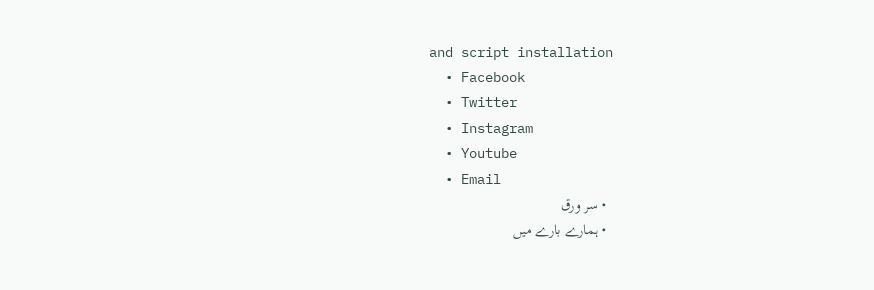and script installation
  • Facebook
  • Twitter
  • Instagram
  • Youtube
  • Email
  • سر ورق
  • ہمارے بارے میں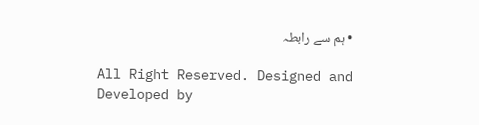• ہم سے رابطہ

All Right Reserved. Designed and Developed by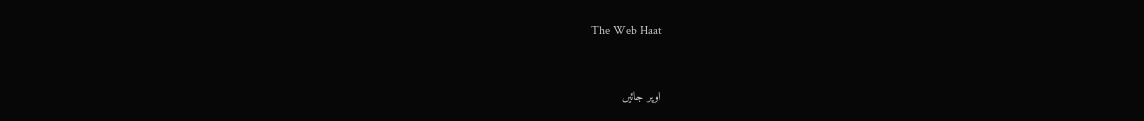The Web Haat


اوپر جائیں